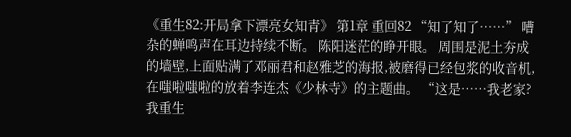《重生82:开局拿下漂亮女知青》 第1章 重回82 “知了知了……” 嘈杂的蝉鸣声在耳边持续不断。 陈阳迷茫的睁开眼。 周围是泥土夯成的墙壁,上面贴满了邓丽君和赵雅芝的海报,被磨得已经包浆的收音机,在嗤啦嗤啦的放着李连杰《少林寺》的主题曲。 “这是……我老家?我重生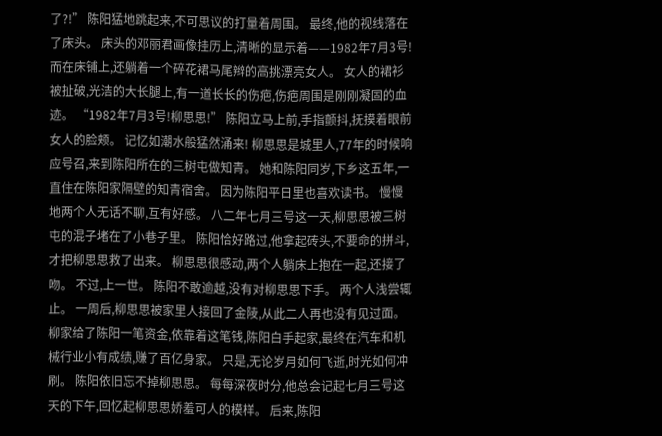了?!” 陈阳猛地跳起来,不可思议的打量着周围。 最终,他的视线落在了床头。 床头的邓丽君画像挂历上,清晰的显示着——1982年7月3号! 而在床铺上,还躺着一个碎花裙马尾辫的高挑漂亮女人。 女人的裙衫被扯破,光洁的大长腿上,有一道长长的伤疤,伤疤周围是刚刚凝固的血迹。 “1982年7月3号!柳思思!” 陈阳立马上前,手指颤抖,抚摸着眼前女人的脸颊。 记忆如潮水般猛然涌来! 柳思思是城里人,77年的时候响应号召,来到陈阳所在的三树屯做知青。 她和陈阳同岁,下乡这五年,一直住在陈阳家隔壁的知青宿舍。 因为陈阳平日里也喜欢读书。 慢慢地两个人无话不聊,互有好感。 八二年七月三号这一天,柳思思被三树屯的混子堵在了小巷子里。 陈阳恰好路过,他拿起砖头,不要命的拼斗,才把柳思思救了出来。 柳思思很感动,两个人躺床上抱在一起,还接了吻。 不过,上一世。 陈阳不敢逾越,没有对柳思思下手。 两个人浅尝辄止。 一周后,柳思思被家里人接回了金陵,从此二人再也没有见过面。 柳家给了陈阳一笔资金,依靠着这笔钱,陈阳白手起家,最终在汽车和机械行业小有成绩,赚了百亿身家。 只是,无论岁月如何飞逝,时光如何冲刷。 陈阳依旧忘不掉柳思思。 每每深夜时分,他总会记起七月三号这天的下午,回忆起柳思思娇羞可人的模样。 后来,陈阳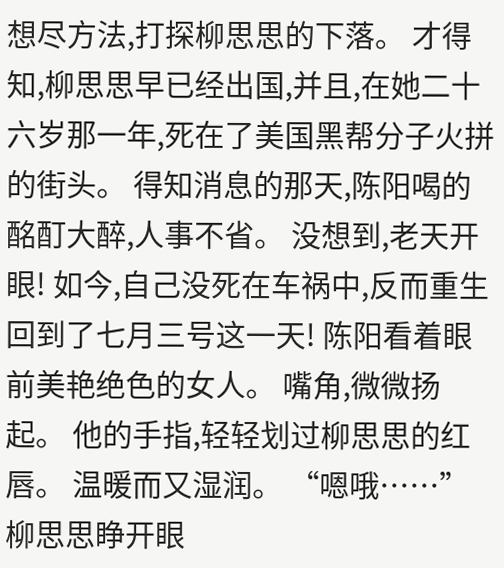想尽方法,打探柳思思的下落。 才得知,柳思思早已经出国,并且,在她二十六岁那一年,死在了美国黑帮分子火拼的街头。 得知消息的那天,陈阳喝的酩酊大醉,人事不省。 没想到,老天开眼! 如今,自己没死在车祸中,反而重生回到了七月三号这一天! 陈阳看着眼前美艳绝色的女人。 嘴角,微微扬起。 他的手指,轻轻划过柳思思的红唇。 温暖而又湿润。 “嗯哦……”柳思思睁开眼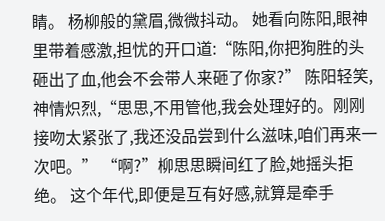睛。 杨柳般的黛眉,微微抖动。 她看向陈阳,眼神里带着感激,担忧的开口道:“陈阳,你把狗胜的头砸出了血,他会不会带人来砸了你家?” 陈阳轻笑,神情炽烈,“思思,不用管他,我会处理好的。刚刚接吻太紧张了,我还没品尝到什么滋味,咱们再来一次吧。” “啊?”柳思思瞬间红了脸,她摇头拒绝。 这个年代,即便是互有好感,就算是牵手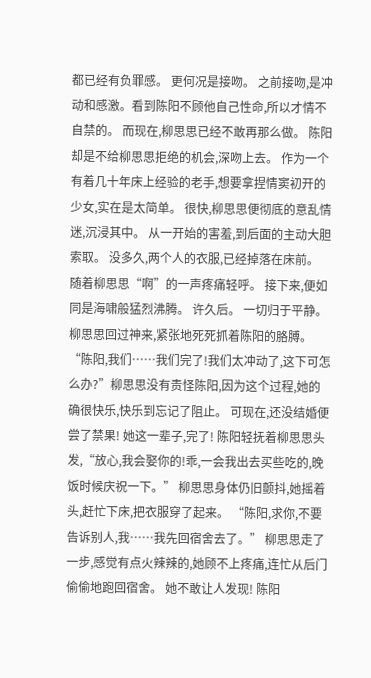都已经有负罪感。 更何况是接吻。 之前接吻,是冲动和感激。看到陈阳不顾他自己性命,所以才情不自禁的。 而现在,柳思思已经不敢再那么做。 陈阳却是不给柳思思拒绝的机会,深吻上去。 作为一个有着几十年床上经验的老手,想要拿捏情窦初开的少女,实在是太简单。 很快,柳思思便彻底的意乱情迷,沉浸其中。 从一开始的害羞,到后面的主动大胆索取。 没多久,两个人的衣服,已经掉落在床前。 随着柳思思“啊”的一声疼痛轻呼。 接下来,便如同是海啸般猛烈沸腾。 许久后。 一切归于平静。 柳思思回过神来,紧张地死死抓着陈阳的胳膊。 “陈阳,我们……我们完了!我们太冲动了,这下可怎么办?”柳思思没有责怪陈阳,因为这个过程,她的确很快乐,快乐到忘记了阻止。 可现在,还没结婚便尝了禁果! 她这一辈子,完了! 陈阳轻抚着柳思思头发,“放心,我会娶你的!乖,一会我出去买些吃的,晚饭时候庆祝一下。” 柳思思身体仍旧颤抖,她摇着头,赶忙下床,把衣服穿了起来。 “陈阳,求你,不要告诉别人,我……我先回宿舍去了。” 柳思思走了一步,感觉有点火辣辣的,她顾不上疼痛,连忙从后门偷偷地跑回宿舍。 她不敢让人发现! 陈阳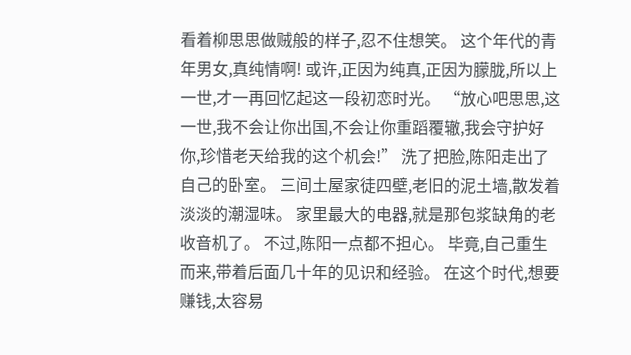看着柳思思做贼般的样子,忍不住想笑。 这个年代的青年男女,真纯情啊! 或许,正因为纯真,正因为朦胧,所以上一世,才一再回忆起这一段初恋时光。 “放心吧思思,这一世,我不会让你出国,不会让你重蹈覆辙,我会守护好你,珍惜老天给我的这个机会!” 洗了把脸,陈阳走出了自己的卧室。 三间土屋家徒四壁,老旧的泥土墙,散发着淡淡的潮湿味。 家里最大的电器,就是那包浆缺角的老收音机了。 不过,陈阳一点都不担心。 毕竟,自己重生而来,带着后面几十年的见识和经验。 在这个时代,想要赚钱,太容易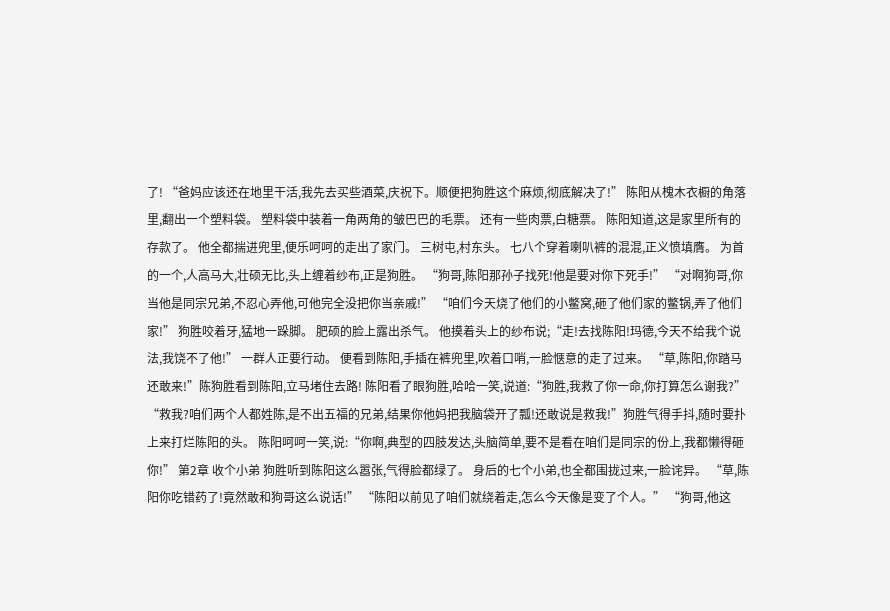了! “爸妈应该还在地里干活,我先去买些酒菜,庆祝下。顺便把狗胜这个麻烦,彻底解决了!” 陈阳从槐木衣橱的角落里,翻出一个塑料袋。 塑料袋中装着一角两角的皱巴巴的毛票。 还有一些肉票,白糖票。 陈阳知道,这是家里所有的存款了。 他全都揣进兜里,便乐呵呵的走出了家门。 三树屯,村东头。 七八个穿着喇叭裤的混混,正义愤填膺。 为首的一个,人高马大,壮硕无比,头上缠着纱布,正是狗胜。 “狗哥,陈阳那孙子找死!他是要对你下死手!” “对啊狗哥,你当他是同宗兄弟,不忍心弄他,可他完全没把你当亲戚!” “咱们今天烧了他们的小鳖窝,砸了他们家的鳖锅,弄了他们家!” 狗胜咬着牙,猛地一跺脚。 肥硕的脸上露出杀气。 他摸着头上的纱布说;“走!去找陈阳!玛德,今天不给我个说法,我饶不了他!” 一群人正要行动。 便看到陈阳,手插在裤兜里,吹着口哨,一脸惬意的走了过来。 “草,陈阳,你踏马还敢来!”陈狗胜看到陈阳,立马堵住去路! 陈阳看了眼狗胜,哈哈一笑,说道:“狗胜,我救了你一命,你打算怎么谢我?” “救我?咱们两个人都姓陈,是不出五福的兄弟,结果你他妈把我脑袋开了瓢!还敢说是救我!”狗胜气得手抖,随时要扑上来打烂陈阳的头。 陈阳呵呵一笑,说:“你啊,典型的四肢发达,头脑简单,要不是看在咱们是同宗的份上,我都懒得砸你!” 第2章 收个小弟 狗胜听到陈阳这么嚣张,气得脸都绿了。 身后的七个小弟,也全都围拢过来,一脸诧异。 “草,陈阳你吃错药了!竟然敢和狗哥这么说话!” “陈阳以前见了咱们就绕着走,怎么今天像是变了个人。” “狗哥,他这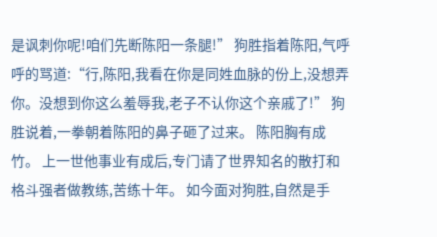是讽刺你呢!咱们先断陈阳一条腿!” 狗胜指着陈阳,气呼呼的骂道:“行,陈阳,我看在你是同姓血脉的份上,没想弄你。没想到你这么羞辱我,老子不认你这个亲戚了!” 狗胜说着,一拳朝着陈阳的鼻子砸了过来。 陈阳胸有成竹。 上一世他事业有成后,专门请了世界知名的散打和格斗强者做教练,苦练十年。 如今面对狗胜,自然是手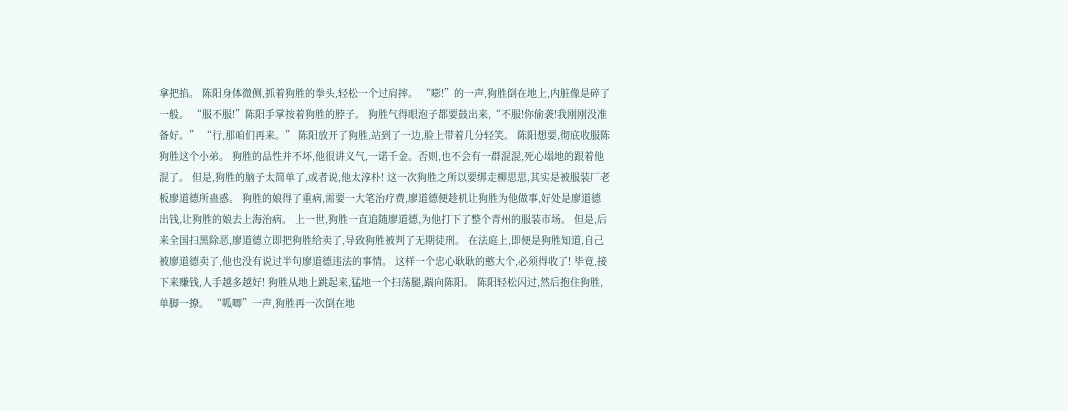拿把掐。 陈阳身体微侧,抓着狗胜的拳头,轻松一个过肩摔。 “嘭!”的一声,狗胜倒在地上,内脏像是碎了一般。 “服不服!”陈阳手掌按着狗胜的脖子。 狗胜气得眼泡子都要鼓出来,“不服!你偷袭!我刚刚没准备好。” “行,那咱们再来。” 陈阳放开了狗胜,站到了一边,脸上带着几分轻笑。 陈阳想要,彻底收服陈狗胜这个小弟。 狗胜的品性并不坏,他很讲义气,一诺千金。否则,也不会有一群混混,死心塌地的跟着他混了。 但是,狗胜的脑子太简单了,或者说,他太淳朴! 这一次狗胜之所以要绑走柳思思,其实是被服装厂老板廖道德所蛊惑。 狗胜的娘得了重病,需要一大笔治疗费,廖道德便趁机让狗胜为他做事,好处是廖道德出钱,让狗胜的娘去上海治病。 上一世,狗胜一直追随廖道德,为他打下了整个青州的服装市场。 但是,后来全国扫黑除恶,廖道德立即把狗胜给卖了,导致狗胜被判了无期徒刑。 在法庭上,即便是狗胜知道,自己被廖道德卖了,他也没有说过半句廖道德违法的事情。 这样一个忠心耿耿的憨大个,必须得收了! 毕竟,接下来赚钱,人手越多越好! 狗胜从地上跳起来,猛地一个扫荡腿,踹向陈阳。 陈阳轻松闪过,然后抱住狗胜,单脚一撩。 “呱唧”一声,狗胜再一次倒在地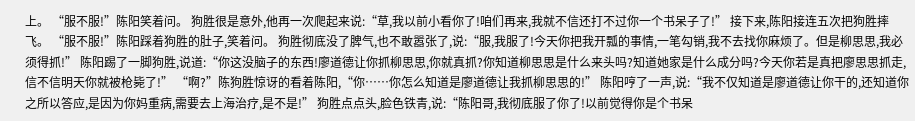上。 “服不服!”陈阳笑着问。 狗胜很是意外,他再一次爬起来说:“草,我以前小看你了!咱们再来,我就不信还打不过你一个书呆子了!” 接下来,陈阳接连五次把狗胜摔飞。 “服不服!”陈阳踩着狗胜的肚子,笑着问。 狗胜彻底没了脾气,也不敢嚣张了,说:“服,我服了!今天你把我开瓢的事情,一笔勾销,我不去找你麻烦了。但是柳思思,我必须得抓!” 陈阳踢了一脚狗胜,说道:“你这没脑子的东西!廖道德让你抓柳思思,你就真抓?你知道柳思思是什么来头吗?知道她家是什么成分吗?今天你若是真把廖思思抓走,信不信明天你就被枪毙了!” “啊?”陈狗胜惊讶的看着陈阳,“你……你怎么知道是廖道德让我抓柳思思的!” 陈阳哼了一声,说:“我不仅知道是廖道德让你干的,还知道你之所以答应,是因为你妈重病,需要去上海治疗,是不是!” 狗胜点点头,脸色铁青,说:“陈阳哥,我彻底服了你了!以前觉得你是个书呆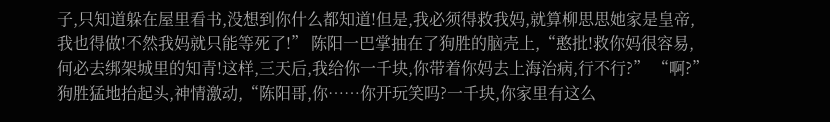子,只知道躲在屋里看书,没想到你什么都知道!但是,我必须得救我妈,就算柳思思她家是皇帝,我也得做!不然我妈就只能等死了!” 陈阳一巴掌抽在了狗胜的脑壳上,“憨批!救你妈很容易,何必去绑架城里的知青!这样,三天后,我给你一千块,你带着你妈去上海治病,行不行?” “啊?”狗胜猛地抬起头,神情激动,“陈阳哥,你……你开玩笑吗?一千块,你家里有这么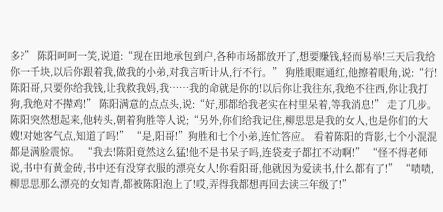多?” 陈阳呵呵一笑,说道:“现在田地承包到户,各种市场都放开了,想要赚钱,轻而易举!三天后我给你一千块,以后你跟着我,做我的小弟,对我言听计从,行不行。” 狗胜眼眶通红,他擦着眼角,说:“行!陈阳哥,只要你给我钱,让我救我妈,我……我的命就是你的!以后你让我往东,我绝不往西,你让我打狗,我绝对不撵鸡!” 陈阳满意的点点头,说:“好,那都给我老实在村里呆着,等我消息!” 走了几步。 陈阳突然想起来,他转头,朝着狗胜等人说;“另外,你们给我记住,柳思思是我的女人,也是你们的大嫂!对她客气点,知道了吗!” “是,阳哥!”狗胜和七个小弟,连忙答应。 看着陈阳的背影,七个小混混都是满脸震惊。 “我去!陈阳竟然这么猛!他不是书呆子吗,连袋麦子都扛不动啊!” “怪不得老师说,书中有黄金砖,书中还有没穿衣服的漂亮女人!你看阳哥,他就因为爱读书,什么都有了!” “啧啧,柳思思那么漂亮的女知青,都被陈阳泡上了!哎,弄得我都想再回去读三年级了!”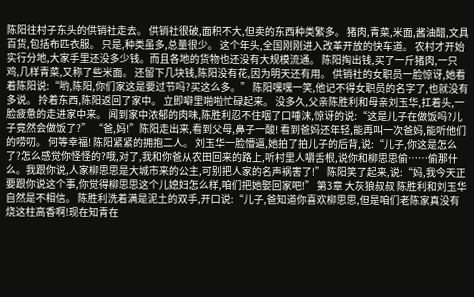陈阳往村子东头的供销社走去。 供销社很破,面积不大,但卖的东西种类繁多。 猪肉,青菜,米面,酱油醋,文具百货,包括布匹衣服。 只是,种类虽多,总量很少。 这个年头,全国刚刚进入改革开放的快车道。 农村才开始实行分地,大家手里还没多少钱。而且各地的货物也还没有大规模流通。 陈阳掏出钱,买了一斤猪肉,一只鸡,几样青菜,又称了些米面。 还留下几块钱,陈阳没有花,因为明天还有用。 供销社的女职员一脸惊讶,她看着陈阳说:“哟,陈阳,你们家这是要过节吗?买这么多。” 陈阳嘿嘿一笑,他记不得女职员的名字了,也就没有多说。 拎着东西,陈阳返回了家中。 立即噼里啪啦忙碌起来。 没多久,父亲陈胜利和母亲刘玉华,扛着头,一脸疲惫的走进家中来。 闻到家中浓郁的肉味,陈胜利忍不住咽了口唾沫,惊讶的说:“这是儿子在做饭吗?儿子竟然会做饭了?” “爸,妈!”陈阳走出来,看到父母,鼻子一酸! 看到爸妈还年轻,能再叫一次爸妈,能听他们的唠叨。 何等幸福! 陈阳紧紧的拥抱二人。 刘玉华一脸懵逼,她拍了拍儿子的后背,说:“儿子,你这是怎么了?怎么感觉你怪怪的?哦,对了,我和你爸从农田回来的路上,听村里人嚼舌根,说你和柳思思偷……偷那什么。我跟你说,人家柳思思是大城市来的公主,可别把人家的名声祸害了!” 陈阳笑了起来,说:“妈,我今天正要跟你说这个事,你觉得柳思思这个儿媳妇怎么样,咱们把她娶回家吧!” 第3章 大灰狼叔叔 陈胜利和刘玉华自然是不相信。 陈胜利洗着满是泥土的双手,开口说:“儿子,爸知道你喜欢柳思思,但是咱们老陈家真没有烧这柱高香啊!现在知青在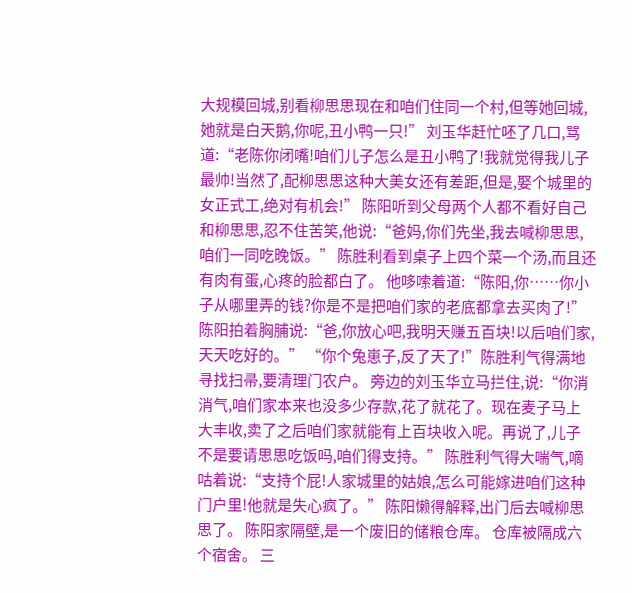大规模回城,别看柳思思现在和咱们住同一个村,但等她回城,她就是白天鹅,你呢,丑小鸭一只!” 刘玉华赶忙呸了几口,骂道:“老陈你闭嘴!咱们儿子怎么是丑小鸭了!我就觉得我儿子最帅!当然了,配柳思思这种大美女还有差距,但是,娶个城里的女正式工,绝对有机会!” 陈阳听到父母两个人都不看好自己和柳思思,忍不住苦笑,他说:“爸妈,你们先坐,我去喊柳思思,咱们一同吃晚饭。” 陈胜利看到桌子上四个菜一个汤,而且还有肉有蛋,心疼的脸都白了。 他哆嗦着道:“陈阳,你……你小子从哪里弄的钱?你是不是把咱们家的老底都拿去买肉了!” 陈阳拍着胸脯说:“爸,你放心吧,我明天赚五百块!以后咱们家,天天吃好的。” “你个兔崽子,反了天了!”陈胜利气得满地寻找扫帚,要清理门农户。 旁边的刘玉华立马拦住,说:“你消消气,咱们家本来也没多少存款,花了就花了。现在麦子马上大丰收,卖了之后咱们家就能有上百块收入呢。再说了,儿子不是要请思思吃饭吗,咱们得支持。” 陈胜利气得大喘气,嘀咕着说:“支持个屁!人家城里的姑娘,怎么可能嫁进咱们这种门户里!他就是失心疯了。” 陈阳懒得解释,出门后去喊柳思思了。 陈阳家隔壁,是一个废旧的储粮仓库。 仓库被隔成六个宿舍。 三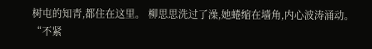树屯的知青,都住在这里。 柳思思洗过了澡,她蜷缩在墙角,内心波涛涌动。 “不紧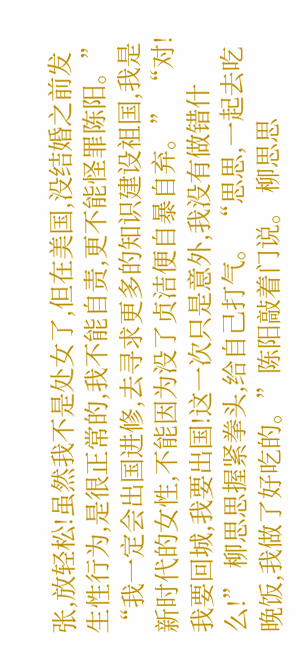张,放轻松!虽然我不是处女了,但在美国,没结婚之前发生性行为,是很正常的,我不能自责,更不能怪罪陈阳。” “我一定会出国进修,去寻求更多的知识建设祖国,我是新时代的女性,不能因为没了贞洁便自暴自弃。” “对!我要回城,我要出国!这一次只是意外,我没有做错什么!” 柳思思握紧拳头,给自己打气。 “思思,一起去吃晚饭,我做了好吃的。”陈阳敲着门说。 柳思思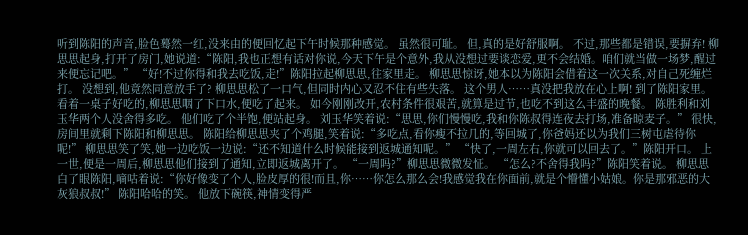听到陈阳的声音,脸色蓦然一红,没来由的便回忆起下午时候那种感觉。 虽然很可耻。 但,真的是好舒服啊。 不过,那些都是错误,要摒弃! 柳思思起身,打开了房门,她说道:“陈阳,我也正想有话对你说,今天下午是个意外,我从没想过要谈恋爱,更不会结婚。咱们就当做一场梦,醒过来便忘记吧。” “好!不过你得和我去吃饭,走!”陈阳拉起柳思思,往家里走。 柳思思惊讶,她本以为陈阳会借着这一次关系,对自己死缠烂打。 没想到,他竟然同意放手了? 柳思思松了一口气,但同时内心又忍不住有些失落。 这个男人……真没把我放在心上啊! 到了陈阳家里。 看着一桌子好吃的,柳思思咽了下口水,便吃了起来。 如今刚刚改开,农村条件很艰苦,就算是过节,也吃不到这么丰盛的晚餐。 陈胜利和刘玉华两个人没舍得多吃。 他们吃了个半饱,便站起身。 刘玉华笑着说:“思思,你们慢慢吃,我和你陈叔得连夜去打场,准备晾麦子。” 很快,房间里就剩下陈阳和柳思思。 陈阳给柳思思夹了个鸡腿,笑着说:“多吃点,看你瘦不拉几的,等回城了,你爸妈还以为我们三树屯虐待你呢!” 柳思思笑了笑,她一边吃饭一边说:“还不知道什么时候能接到返城通知呢。” “快了,一周左右,你就可以回去了。”陈阳开口。 上一世,便是一周后,柳思思他们接到了通知,立即返城离开了。 “一周吗?”柳思思微微发怔。 “怎么?不舍得我吗?”陈阳笑着说。 柳思思白了眼陈阳,嘀咕着说:“你好像变了个人,脸皮厚的很!而且,你……你怎么那么会!我感觉我在你面前,就是个懵懂小姑娘。你是那邪恶的大灰狼叔叔!” 陈阳哈哈的笑。 他放下碗筷,神情变得严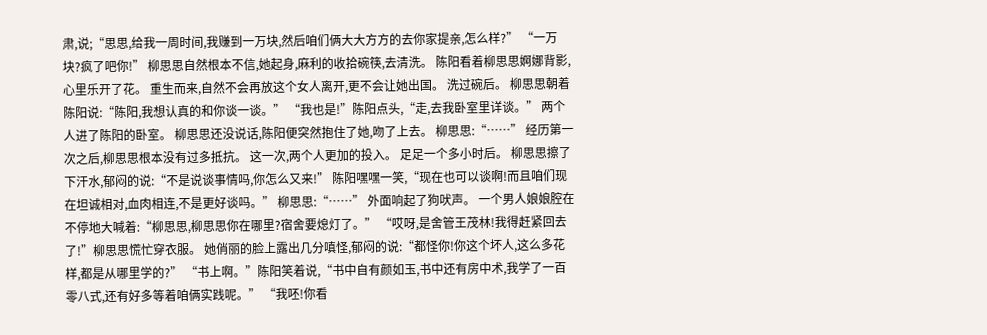肃,说;“思思,给我一周时间,我赚到一万块,然后咱们俩大大方方的去你家提亲,怎么样?” “一万块?疯了吧你!” 柳思思自然根本不信,她起身,麻利的收拾碗筷,去清洗。 陈阳看着柳思思婀娜背影,心里乐开了花。 重生而来,自然不会再放这个女人离开,更不会让她出国。 洗过碗后。 柳思思朝着陈阳说:“陈阳,我想认真的和你谈一谈。” “我也是!”陈阳点头,“走,去我卧室里详谈。” 两个人进了陈阳的卧室。 柳思思还没说话,陈阳便突然抱住了她,吻了上去。 柳思思:“……” 经历第一次之后,柳思思根本没有过多抵抗。 这一次,两个人更加的投入。 足足一个多小时后。 柳思思擦了下汗水,郁闷的说:“不是说谈事情吗,你怎么又来!” 陈阳嘿嘿一笑,“现在也可以谈啊!而且咱们现在坦诚相对,血肉相连,不是更好谈吗。” 柳思思:“……” 外面响起了狗吠声。 一个男人娘娘腔在不停地大喊着:“柳思思,柳思思你在哪里?宿舍要熄灯了。” “哎呀,是舍管王茂林!我得赶紧回去了!”柳思思慌忙穿衣服。 她俏丽的脸上露出几分嗔怪,郁闷的说:“都怪你!你这个坏人,这么多花样,都是从哪里学的?” “书上啊。”陈阳笑着说,“书中自有颜如玉,书中还有房中术,我学了一百零八式,还有好多等着咱俩实践呢。” “我呸!你看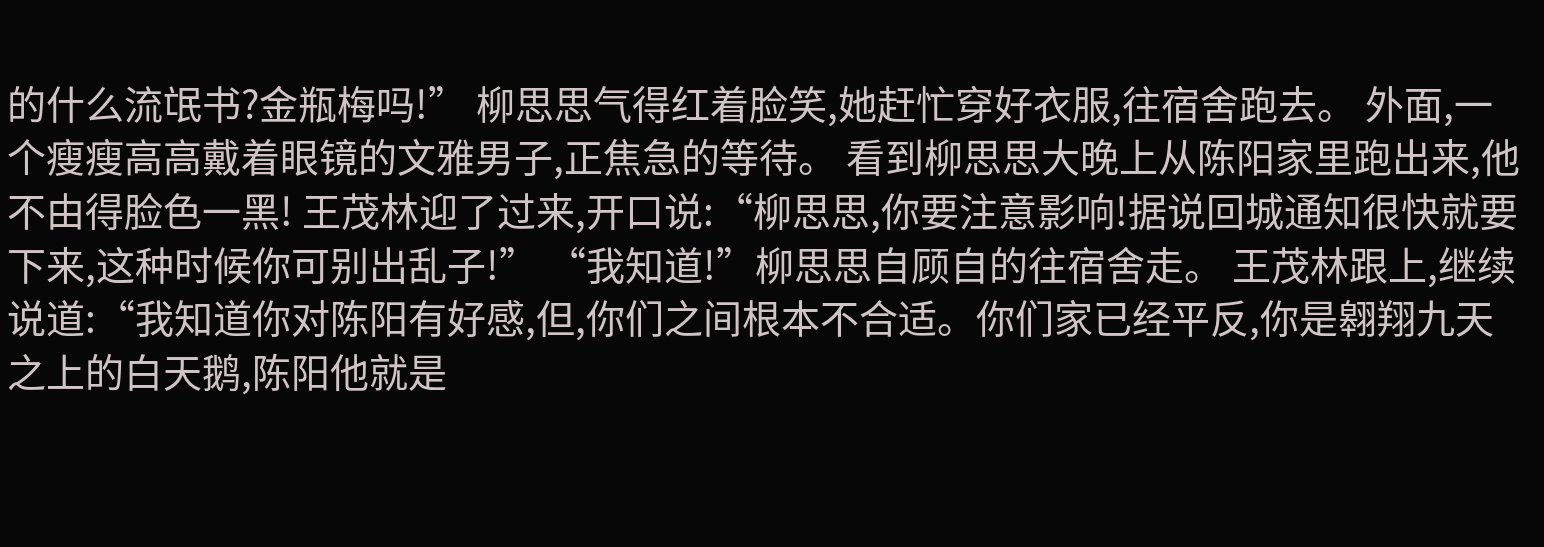的什么流氓书?金瓶梅吗!” 柳思思气得红着脸笑,她赶忙穿好衣服,往宿舍跑去。 外面,一个瘦瘦高高戴着眼镜的文雅男子,正焦急的等待。 看到柳思思大晚上从陈阳家里跑出来,他不由得脸色一黑! 王茂林迎了过来,开口说:“柳思思,你要注意影响!据说回城通知很快就要下来,这种时候你可别出乱子!” “我知道!”柳思思自顾自的往宿舍走。 王茂林跟上,继续说道:“我知道你对陈阳有好感,但,你们之间根本不合适。你们家已经平反,你是翱翔九天之上的白天鹅,陈阳他就是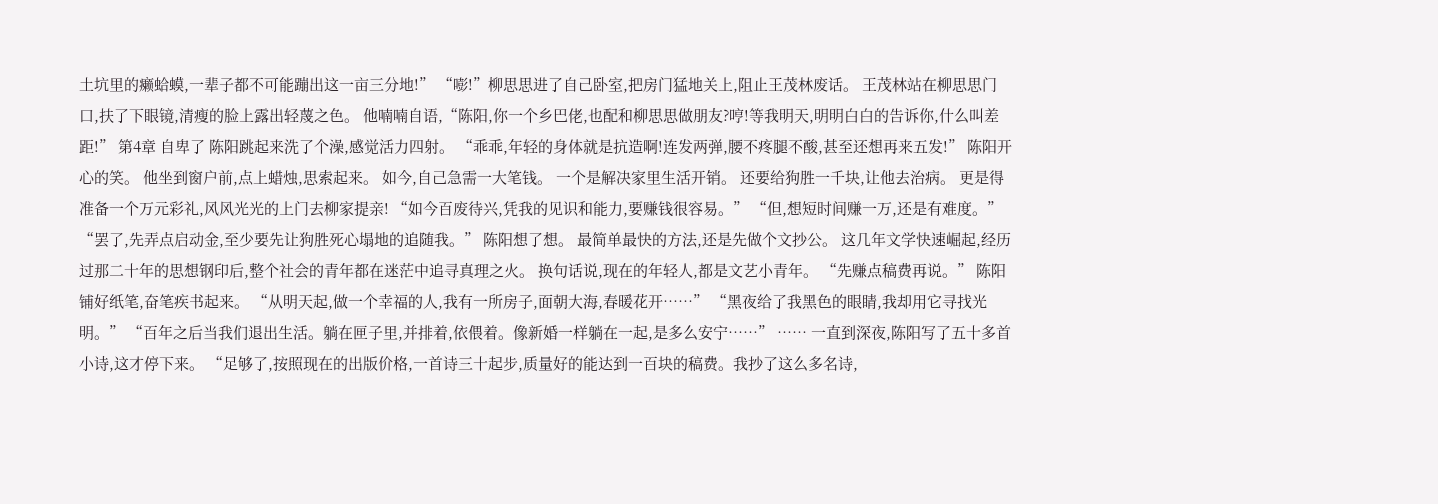土坑里的癞蛤蟆,一辈子都不可能蹦出这一亩三分地!” “嘭!”柳思思进了自己卧室,把房门猛地关上,阻止王茂林废话。 王茂林站在柳思思门口,扶了下眼镜,清瘦的脸上露出轻蔑之色。 他喃喃自语,“陈阳,你一个乡巴佬,也配和柳思思做朋友?哼!等我明天,明明白白的告诉你,什么叫差距!” 第4章 自卑了 陈阳跳起来洗了个澡,感觉活力四射。 “乖乖,年轻的身体就是抗造啊!连发两弹,腰不疼腿不酸,甚至还想再来五发!” 陈阳开心的笑。 他坐到窗户前,点上蜡烛,思索起来。 如今,自己急需一大笔钱。 一个是解决家里生活开销。 还要给狗胜一千块,让他去治病。 更是得准备一个万元彩礼,风风光光的上门去柳家提亲! “如今百废待兴,凭我的见识和能力,要赚钱很容易。” “但,想短时间赚一万,还是有难度。” “罢了,先弄点启动金,至少要先让狗胜死心塌地的追随我。” 陈阳想了想。 最简单最快的方法,还是先做个文抄公。 这几年文学快速崛起,经历过那二十年的思想钢印后,整个社会的青年都在迷茫中追寻真理之火。 换句话说,现在的年轻人,都是文艺小青年。 “先赚点稿费再说。” 陈阳铺好纸笔,奋笔疾书起来。 “从明天起,做一个幸福的人,我有一所房子,面朝大海,春暖花开……” “黑夜给了我黑色的眼睛,我却用它寻找光明。” “百年之后当我们退出生活。躺在匣子里,并排着,依偎着。像新婚一样躺在一起,是多么安宁……” …… 一直到深夜,陈阳写了五十多首小诗,这才停下来。 “足够了,按照现在的出版价格,一首诗三十起步,质量好的能达到一百块的稿费。我抄了这么多名诗,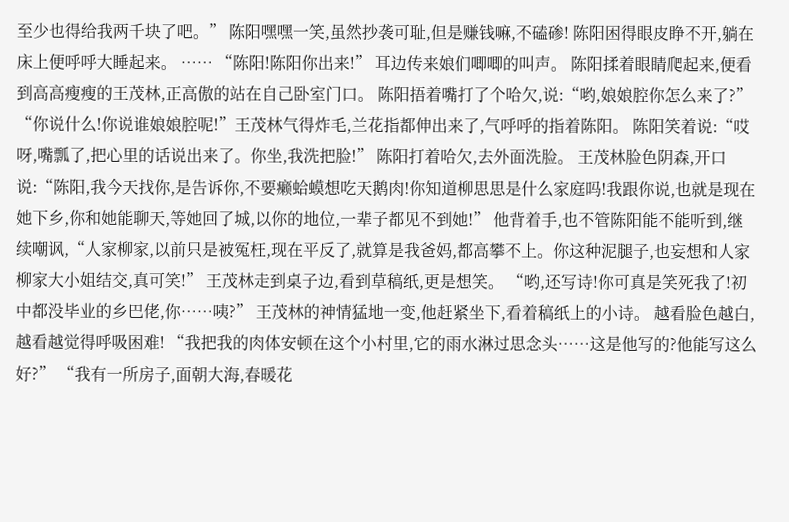至少也得给我两千块了吧。” 陈阳嘿嘿一笑,虽然抄袭可耻,但是赚钱嘛,不磕碜! 陈阳困得眼皮睁不开,躺在床上便呼呼大睡起来。 …… “陈阳!陈阳你出来!” 耳边传来娘们唧唧的叫声。 陈阳揉着眼睛爬起来,便看到高高瘦瘦的王茂林,正高傲的站在自己卧室门口。 陈阳捂着嘴打了个哈欠,说:“哟,娘娘腔你怎么来了?” “你说什么!你说谁娘娘腔呢!”王茂林气得炸毛,兰花指都伸出来了,气呼呼的指着陈阳。 陈阳笑着说:“哎呀,嘴瓢了,把心里的话说出来了。你坐,我洗把脸!” 陈阳打着哈欠,去外面洗脸。 王茂林脸色阴森,开口说:“陈阳,我今天找你,是告诉你,不要癞蛤蟆想吃天鹅肉!你知道柳思思是什么家庭吗!我跟你说,也就是现在她下乡,你和她能聊天,等她回了城,以你的地位,一辈子都见不到她!” 他背着手,也不管陈阳能不能听到,继续嘲讽,“人家柳家,以前只是被冤枉,现在平反了,就算是我爸妈,都高攀不上。你这种泥腿子,也妄想和人家柳家大小姐结交,真可笑!” 王茂林走到桌子边,看到草稿纸,更是想笑。 “哟,还写诗!你可真是笑死我了!初中都没毕业的乡巴佬,你……咦?” 王茂林的神情猛地一变,他赶紧坐下,看着稿纸上的小诗。 越看脸色越白,越看越觉得呼吸困难! “我把我的肉体安顿在这个小村里,它的雨水淋过思念头……这是他写的?他能写这么好?” “我有一所房子,面朝大海,春暖花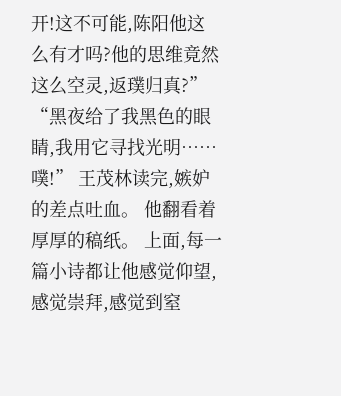开!这不可能,陈阳他这么有才吗?他的思维竟然这么空灵,返璞归真?” “黑夜给了我黑色的眼睛,我用它寻找光明……噗!” 王茂林读完,嫉妒的差点吐血。 他翻看着厚厚的稿纸。 上面,每一篇小诗都让他感觉仰望,感觉崇拜,感觉到窒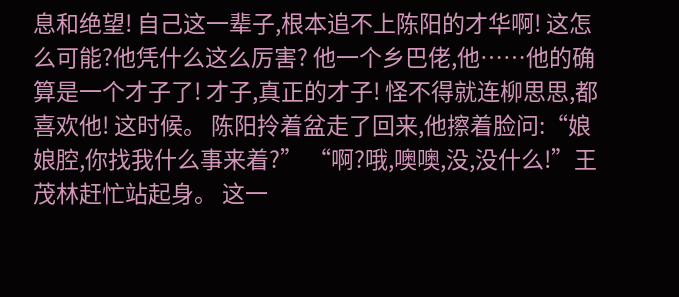息和绝望! 自己这一辈子,根本追不上陈阳的才华啊! 这怎么可能?他凭什么这么厉害? 他一个乡巴佬,他……他的确算是一个才子了! 才子,真正的才子! 怪不得就连柳思思,都喜欢他! 这时候。 陈阳拎着盆走了回来,他擦着脸问:“娘娘腔,你找我什么事来着?” “啊?哦,噢噢,没,没什么!”王茂林赶忙站起身。 这一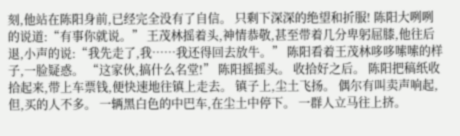刻,他站在陈阳身前,已经完全没有了自信。 只剩下深深的绝望和折服! 陈阳大咧咧的说道:“有事你就说。” 王茂林摇着头,神情恭敬,甚至带着几分卑躬屈膝,他往后退,小声的说:“我先走了,我……我还得回去放牛。” 陈阳看着王茂林哆哆嗦嗦的样子,一脸疑惑。 “这家伙,搞什么名堂!” 陈阳摇摇头。 收拾好之后。 陈阳把稿纸收拾起来,带上车票钱,便快速地往镇上走去。 镇子上,尘土飞扬。 偶尔有叫卖声响起,但,买的人不多。 一辆黑白色的中巴车,在尘土中停下。 一群人立马往上挤。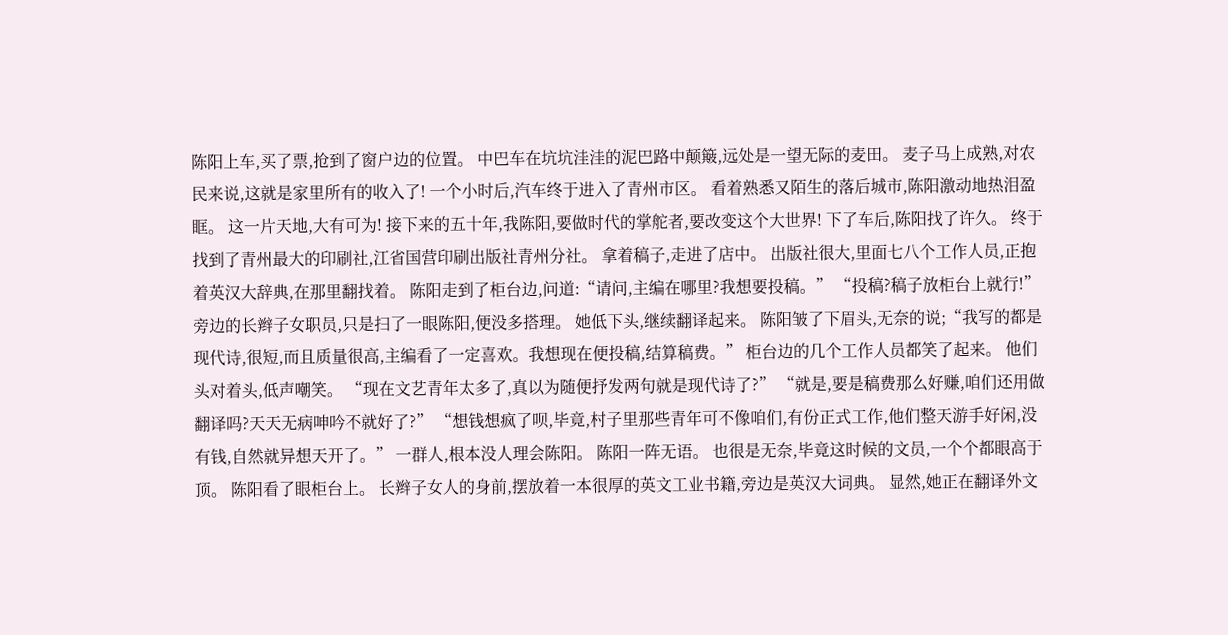陈阳上车,买了票,抢到了窗户边的位置。 中巴车在坑坑洼洼的泥巴路中颠簸,远处是一望无际的麦田。 麦子马上成熟,对农民来说,这就是家里所有的收入了! 一个小时后,汽车终于进入了青州市区。 看着熟悉又陌生的落后城市,陈阳激动地热泪盈眶。 这一片天地,大有可为! 接下来的五十年,我陈阳,要做时代的掌舵者,要改变这个大世界! 下了车后,陈阳找了许久。 终于找到了青州最大的印刷社,江省国营印刷出版社青州分社。 拿着稿子,走进了店中。 出版社很大,里面七八个工作人员,正抱着英汉大辞典,在那里翻找着。 陈阳走到了柜台边,问道:“请问,主编在哪里?我想要投稿。” “投稿?稿子放柜台上就行!”旁边的长辫子女职员,只是扫了一眼陈阳,便没多搭理。 她低下头,继续翻译起来。 陈阳皱了下眉头,无奈的说;“我写的都是现代诗,很短,而且质量很高,主编看了一定喜欢。我想现在便投稿,结算稿费。” 柜台边的几个工作人员都笑了起来。 他们头对着头,低声嘲笑。 “现在文艺青年太多了,真以为随便抒发两句就是现代诗了?” “就是,要是稿费那么好赚,咱们还用做翻译吗?天天无病呻吟不就好了?” “想钱想疯了呗,毕竟,村子里那些青年可不像咱们,有份正式工作,他们整天游手好闲,没有钱,自然就异想天开了。” 一群人,根本没人理会陈阳。 陈阳一阵无语。 也很是无奈,毕竟这时候的文员,一个个都眼高于顶。 陈阳看了眼柜台上。 长辫子女人的身前,摆放着一本很厚的英文工业书籍,旁边是英汉大词典。 显然,她正在翻译外文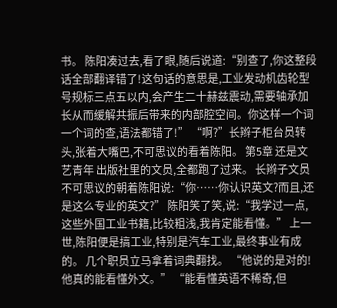书。 陈阳凑过去,看了眼,随后说道:“别查了,你这整段话全部翻译错了!这句话的意思是,工业发动机齿轮型号规标三点五以内,会产生二十赫兹震动,需要轴承加长从而缓解共振后带来的内部腔空间。你这样一个词一个词的查,语法都错了!” “啊?”长辫子柜台员转头,张着大嘴巴,不可思议的看着陈阳。 第5章 还是文艺青年 出版社里的文员,全都跑了过来。 长辫子文员不可思议的朝着陈阳说:“你……你认识英文?而且,还是这么专业的英文?” 陈阳笑了笑,说:“我学过一点,这些外国工业书籍,比较粗浅,我肯定能看懂。” 上一世,陈阳便是搞工业,特别是汽车工业,最终事业有成的。 几个职员立马拿着词典翻找。 “他说的是对的!他真的能看懂外文。” “能看懂英语不稀奇,但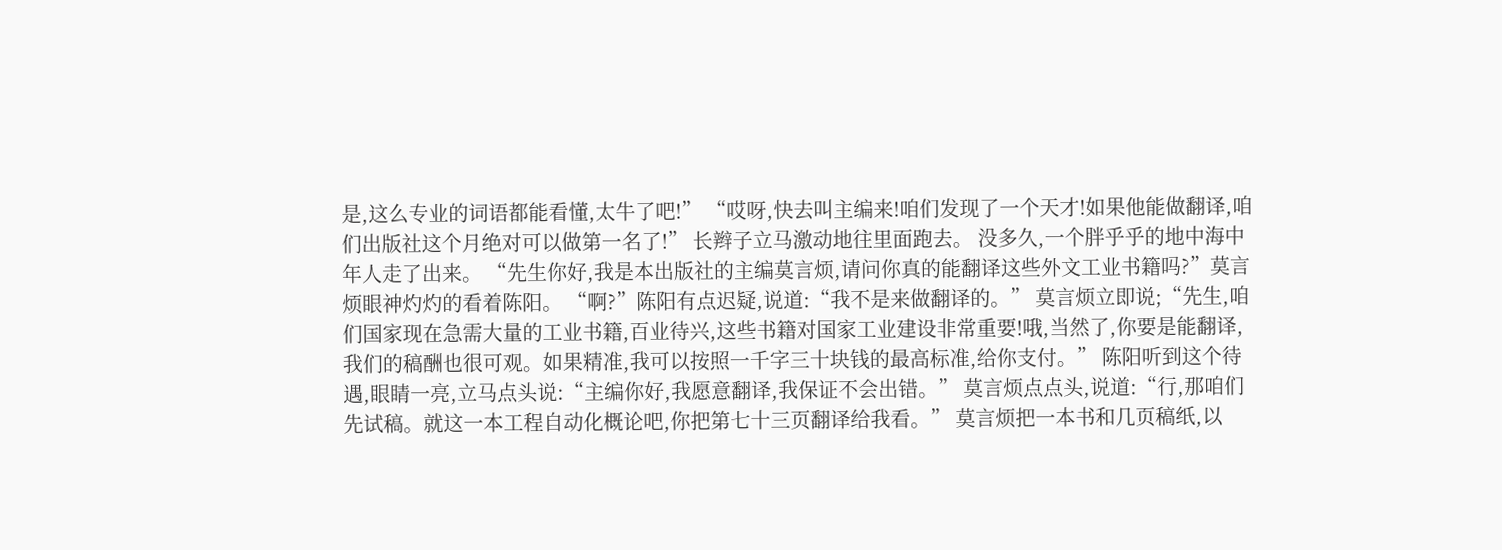是,这么专业的词语都能看懂,太牛了吧!” “哎呀,快去叫主编来!咱们发现了一个天才!如果他能做翻译,咱们出版社这个月绝对可以做第一名了!” 长辫子立马激动地往里面跑去。 没多久,一个胖乎乎的地中海中年人走了出来。 “先生你好,我是本出版社的主编莫言烦,请问你真的能翻译这些外文工业书籍吗?”莫言烦眼神灼灼的看着陈阳。 “啊?”陈阳有点迟疑,说道:“我不是来做翻译的。” 莫言烦立即说;“先生,咱们国家现在急需大量的工业书籍,百业待兴,这些书籍对国家工业建设非常重要!哦,当然了,你要是能翻译,我们的稿酬也很可观。如果精准,我可以按照一千字三十块钱的最高标准,给你支付。” 陈阳听到这个待遇,眼睛一亮,立马点头说:“主编你好,我愿意翻译,我保证不会出错。” 莫言烦点点头,说道:“行,那咱们先试稿。就这一本工程自动化概论吧,你把第七十三页翻译给我看。” 莫言烦把一本书和几页稿纸,以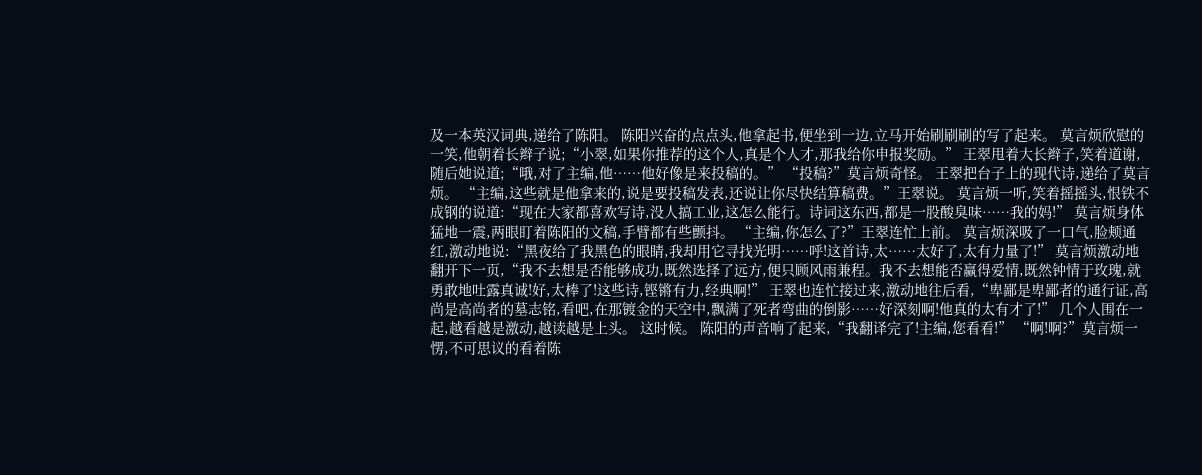及一本英汉词典,递给了陈阳。 陈阳兴奋的点点头,他拿起书,便坐到一边,立马开始刷刷刷的写了起来。 莫言烦欣慰的一笑,他朝着长辫子说;“小翠,如果你推荐的这个人,真是个人才,那我给你申报奖励。” 王翠甩着大长辫子,笑着道谢,随后她说道;“哦,对了主编,他……他好像是来投稿的。” “投稿?”莫言烦奇怪。 王翠把台子上的现代诗,递给了莫言烦。 “主编,这些就是他拿来的,说是要投稿发表,还说让你尽快结算稿费。”王翠说。 莫言烦一听,笑着摇摇头,恨铁不成钢的说道:“现在大家都喜欢写诗,没人搞工业,这怎么能行。诗词这东西,都是一股酸臭味……我的妈!” 莫言烦身体猛地一震,两眼盯着陈阳的文稿,手臂都有些颤抖。 “主编,你怎么了?”王翠连忙上前。 莫言烦深吸了一口气,脸颊通红,激动地说:“黑夜给了我黑色的眼睛,我却用它寻找光明……呼!这首诗,太……太好了,太有力量了!” 莫言烦激动地翻开下一页,“我不去想是否能够成功,既然选择了远方,便只顾风雨兼程。我不去想能否赢得爱情,既然钟情于玫瑰,就勇敢地吐露真诚!好,太棒了!这些诗,铿锵有力,经典啊!” 王翠也连忙接过来,激动地往后看,“卑鄙是卑鄙者的通行证,高尚是高尚者的墓志铭,看吧,在那镀金的天空中,飘满了死者弯曲的倒影……好深刻啊!他真的太有才了!” 几个人围在一起,越看越是激动,越读越是上头。 这时候。 陈阳的声音响了起来,“我翻译完了!主编,您看看!” “啊!啊?”莫言烦一愣,不可思议的看着陈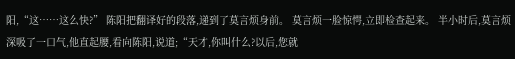阳,“这……这么快?” 陈阳把翻译好的段落,递到了莫言烦身前。 莫言烦一脸惊愕,立即检查起来。 半小时后,莫言烦深吸了一口气,他直起腰,看向陈阳,说道;“天才,你叫什么?以后,您就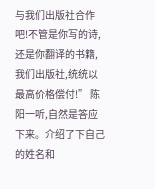与我们出版社合作吧!不管是你写的诗,还是你翻译的书籍,我们出版社,统统以最高价格偿付!” 陈阳一听,自然是答应下来。介绍了下自己的姓名和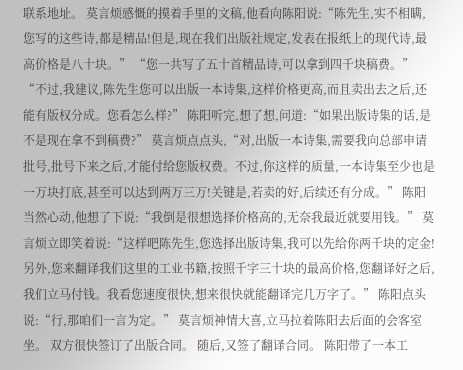联系地址。 莫言烦感慨的摸着手里的文稿,他看向陈阳说:“陈先生,实不相瞒,您写的这些诗,都是精品!但是,现在我们出版社规定,发表在报纸上的现代诗,最高价格是八十块。” “您一共写了五十首精品诗,可以拿到四千块稿费。” “不过,我建议,陈先生您可以出版一本诗集,这样价格更高,而且卖出去之后,还能有版权分成。您看怎么样?” 陈阳听完,想了想,问道:“如果出版诗集的话,是不是现在拿不到稿费?” 莫言烦点点头,“对,出版一本诗集,需要我向总部申请批号,批号下来之后,才能付给您版权费。不过,你这样的质量,一本诗集至少也是一万块打底,甚至可以达到两万三万!关键是,若卖的好,后续还有分成。” 陈阳当然心动,他想了下说:“我倒是很想选择价格高的,无奈我最近就要用钱。” 莫言烦立即笑着说:“这样吧陈先生,您选择出版诗集,我可以先给你两千块的定金!另外,您来翻译我们这里的工业书籍,按照千字三十块的最高价格,您翻译好之后,我们立马付钱。我看您速度很快,想来很快就能翻译完几万字了。” 陈阳点头说:“行,那咱们一言为定。” 莫言烦神情大喜,立马拉着陈阳去后面的会客室坐。 双方很快签订了出版合同。 随后,又签了翻译合同。 陈阳带了一本工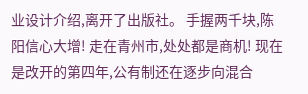业设计介绍,离开了出版社。 手握两千块,陈阳信心大增! 走在青州市,处处都是商机! 现在是改开的第四年,公有制还在逐步向混合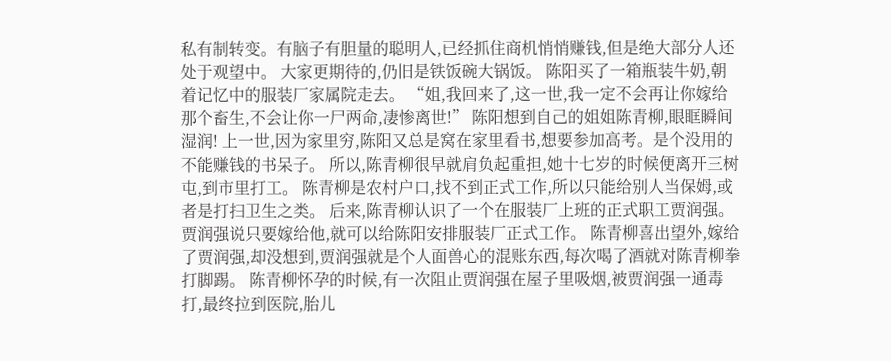私有制转变。有脑子有胆量的聪明人,已经抓住商机悄悄赚钱,但是绝大部分人还处于观望中。 大家更期待的,仍旧是铁饭碗大锅饭。 陈阳买了一箱瓶装牛奶,朝着记忆中的服装厂家属院走去。 “姐,我回来了,这一世,我一定不会再让你嫁给那个畜生,不会让你一尸两命,凄惨离世!” 陈阳想到自己的姐姐陈青柳,眼眶瞬间湿润! 上一世,因为家里穷,陈阳又总是窝在家里看书,想要参加高考。是个没用的不能赚钱的书呆子。 所以,陈青柳很早就肩负起重担,她十七岁的时候便离开三树屯,到市里打工。 陈青柳是农村户口,找不到正式工作,所以只能给别人当保姆,或者是打扫卫生之类。 后来,陈青柳认识了一个在服装厂上班的正式职工贾润强。贾润强说只要嫁给他,就可以给陈阳安排服装厂正式工作。 陈青柳喜出望外,嫁给了贾润强,却没想到,贾润强就是个人面兽心的混账东西,每次喝了酒就对陈青柳拳打脚踢。 陈青柳怀孕的时候,有一次阻止贾润强在屋子里吸烟,被贾润强一通毒打,最终拉到医院,胎儿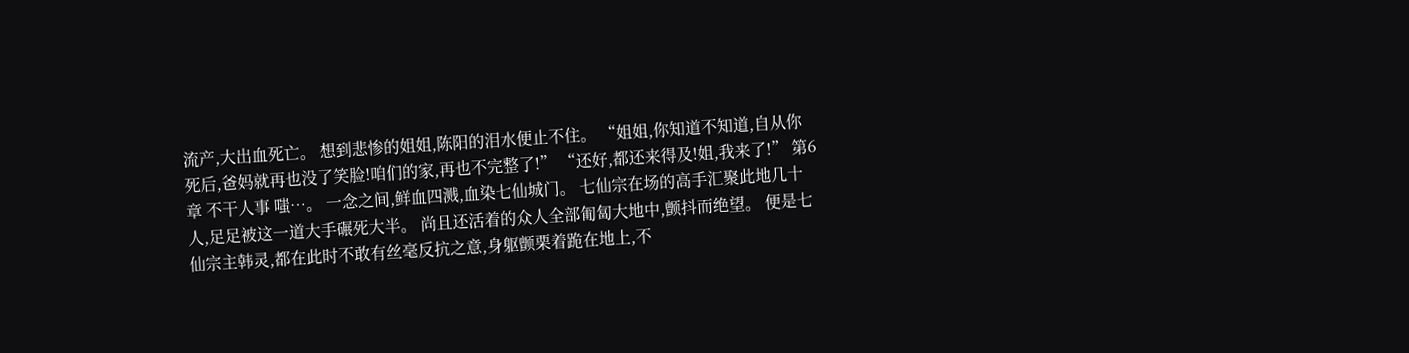流产,大出血死亡。 想到悲惨的姐姐,陈阳的泪水便止不住。 “姐姐,你知道不知道,自从你死后,爸妈就再也没了笑脸!咱们的家,再也不完整了!” “还好,都还来得及!姐,我来了!” 第6章 不干人事 嗤…。 一念之间,鲜血四溅,血染七仙城门。 七仙宗在场的高手汇聚此地几十人,足足被这一道大手碾死大半。 尚且还活着的众人全部匍匐大地中,颤抖而绝望。 便是七仙宗主韩灵,都在此时不敢有丝毫反抗之意,身躯颤栗着跪在地上,不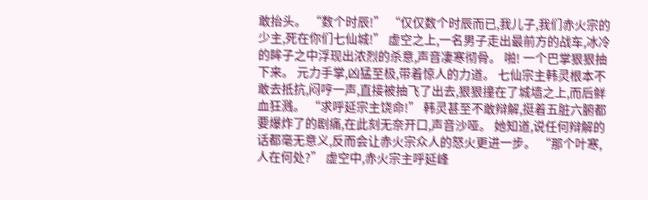敢抬头。 “数个时辰!” “仅仅数个时辰而已,我儿子,我们赤火宗的少主,死在你们七仙城!” 虚空之上,一名男子走出最前方的战车,冰冷的眸子之中浮现出浓烈的杀意,声音凄寒彻骨。 啪! 一个巴掌狠狠抽下来。 元力手掌,凶猛至极,带着惊人的力道。 七仙宗主韩灵根本不敢去抵抗,闷哼一声,直接被抽飞了出去,狠狠撞在了城墙之上,而后鲜血狂溅。 “求呼延宗主饶命!” 韩灵甚至不敢辩解,挺着五脏六腑都要爆炸了的剧痛,在此刻无奈开口,声音沙哑。 她知道,说任何辩解的话都毫无意义,反而会让赤火宗众人的怒火更进一步。 “那个叶寒,人在何处?” 虚空中,赤火宗主呼延峰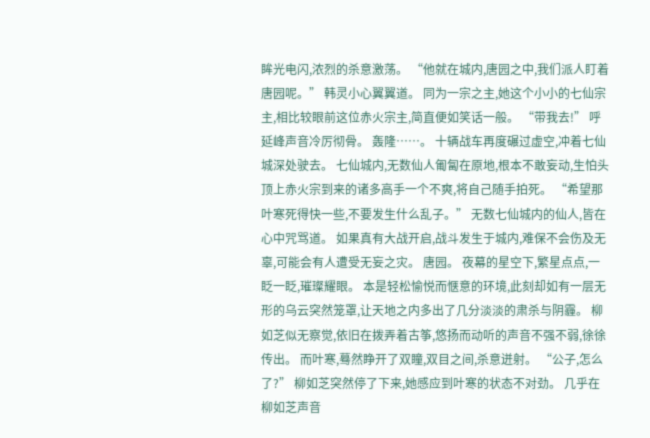眸光电闪,浓烈的杀意激荡。 “他就在城内,唐园之中,我们派人盯着唐园呢。” 韩灵小心翼翼道。 同为一宗之主,她这个小小的七仙宗主,相比较眼前这位赤火宗主,简直便如笑话一般。 “带我去!” 呼延峰声音冷厉彻骨。 轰隆……。 十辆战车再度碾过虚空,冲着七仙城深处驶去。 七仙城内,无数仙人匍匐在原地,根本不敢妄动,生怕头顶上赤火宗到来的诸多高手一个不爽,将自己随手拍死。 “希望那叶寒死得快一些,不要发生什么乱子。” 无数七仙城内的仙人,皆在心中咒骂道。 如果真有大战开启,战斗发生于城内,难保不会伤及无辜,可能会有人遭受无妄之灾。 唐园。 夜幕的星空下,繁星点点,一眨一眨,璀璨耀眼。 本是轻松愉悦而惬意的环境,此刻却如有一层无形的乌云突然笼罩,让天地之内多出了几分淡淡的肃杀与阴霾。 柳如芝似无察觉,依旧在拨弄着古筝,悠扬而动听的声音不强不弱,徐徐传出。 而叶寒,蓦然睁开了双瞳,双目之间,杀意迸射。 “公子,怎么了?” 柳如芝突然停了下来,她感应到叶寒的状态不对劲。 几乎在柳如芝声音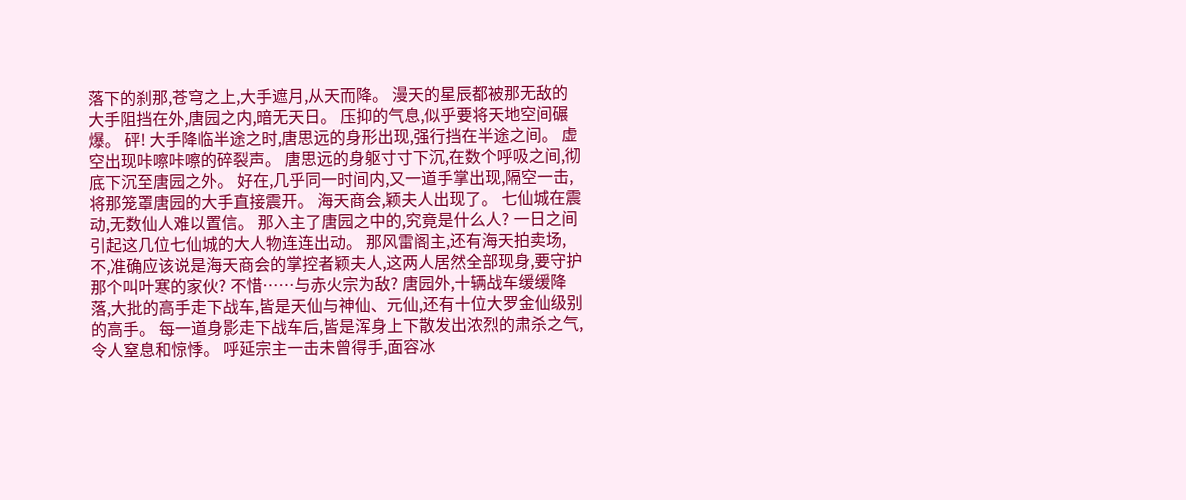落下的刹那,苍穹之上,大手遮月,从天而降。 漫天的星辰都被那无敌的大手阻挡在外,唐园之内,暗无天日。 压抑的气息,似乎要将天地空间碾爆。 砰! 大手降临半途之时,唐思远的身形出现,强行挡在半途之间。 虚空出现咔嚓咔嚓的碎裂声。 唐思远的身躯寸寸下沉,在数个呼吸之间,彻底下沉至唐园之外。 好在,几乎同一时间内,又一道手掌出现,隔空一击,将那笼罩唐园的大手直接震开。 海天商会,颖夫人出现了。 七仙城在震动,无数仙人难以置信。 那入主了唐园之中的,究竟是什么人? 一日之间引起这几位七仙城的大人物连连出动。 那风雷阁主,还有海天拍卖场,不,准确应该说是海天商会的掌控者颖夫人,这两人居然全部现身,要守护那个叫叶寒的家伙? 不惜……与赤火宗为敌? 唐园外,十辆战车缓缓降落,大批的高手走下战车,皆是天仙与神仙、元仙,还有十位大罗金仙级别的高手。 每一道身影走下战车后,皆是浑身上下散发出浓烈的肃杀之气,令人窒息和惊悸。 呼延宗主一击未曾得手,面容冰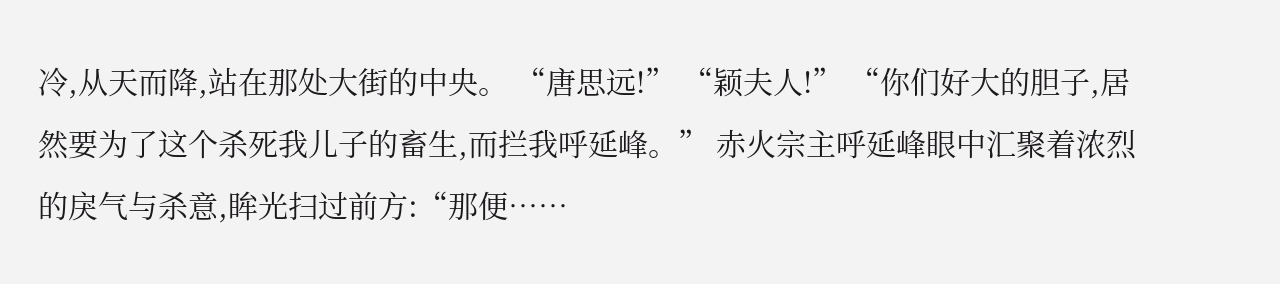冷,从天而降,站在那处大街的中央。 “唐思远!” “颖夫人!” “你们好大的胆子,居然要为了这个杀死我儿子的畜生,而拦我呼延峰。” 赤火宗主呼延峰眼中汇聚着浓烈的戾气与杀意,眸光扫过前方:“那便……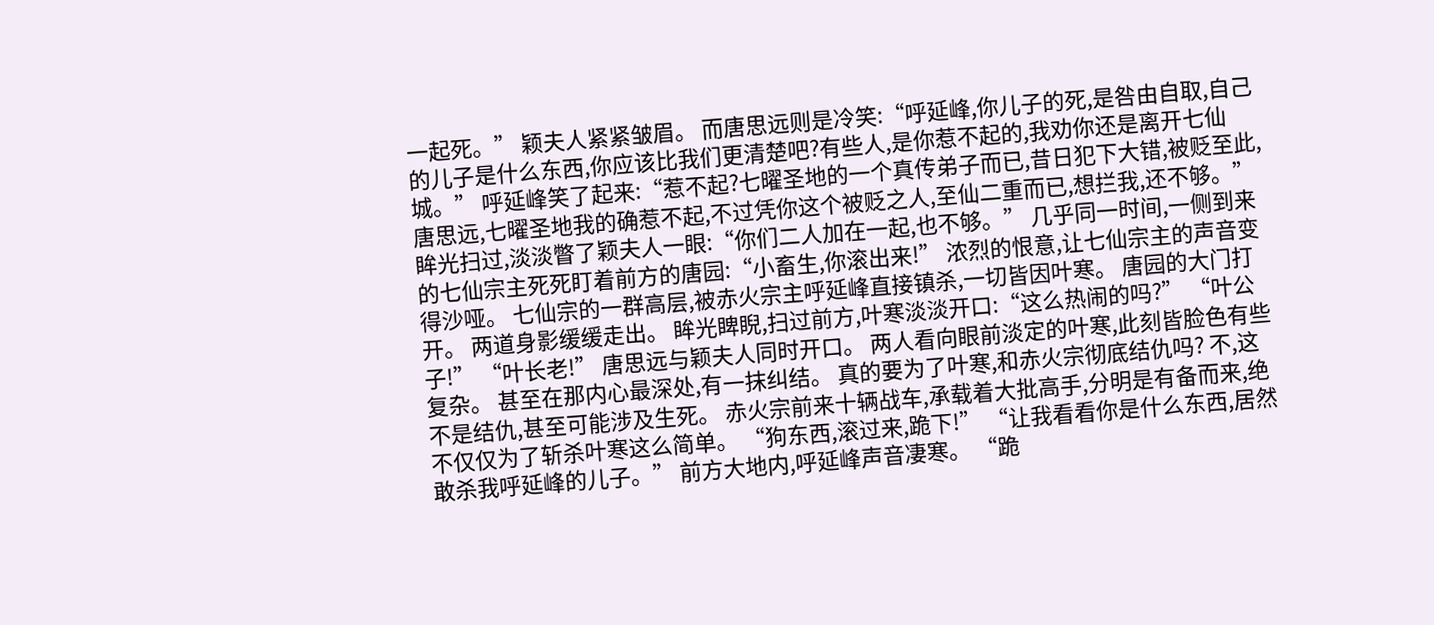一起死。” 颖夫人紧紧皱眉。 而唐思远则是冷笑:“呼延峰,你儿子的死,是咎由自取,自己的儿子是什么东西,你应该比我们更清楚吧?有些人,是你惹不起的,我劝你还是离开七仙城。” 呼延峰笑了起来:“惹不起?七曜圣地的一个真传弟子而已,昔日犯下大错,被贬至此,唐思远,七曜圣地我的确惹不起,不过凭你这个被贬之人,至仙二重而已,想拦我,还不够。” 眸光扫过,淡淡瞥了颖夫人一眼:“你们二人加在一起,也不够。” 几乎同一时间,一侧到来的七仙宗主死死盯着前方的唐园:“小畜生,你滚出来!” 浓烈的恨意,让七仙宗主的声音变得沙哑。 七仙宗的一群高层,被赤火宗主呼延峰直接镇杀,一切皆因叶寒。 唐园的大门打开。 两道身影缓缓走出。 眸光睥睨,扫过前方,叶寒淡淡开口:“这么热闹的吗?” “叶公子!” “叶长老!” 唐思远与颖夫人同时开口。 两人看向眼前淡定的叶寒,此刻皆脸色有些复杂。 甚至在那内心最深处,有一抹纠结。 真的要为了叶寒,和赤火宗彻底结仇吗? 不,这不是结仇,甚至可能涉及生死。 赤火宗前来十辆战车,承载着大批高手,分明是有备而来,绝不仅仅为了斩杀叶寒这么简单。 “狗东西,滚过来,跪下!” “让我看看你是什么东西,居然敢杀我呼延峰的儿子。” 前方大地内,呼延峰声音凄寒。 “跪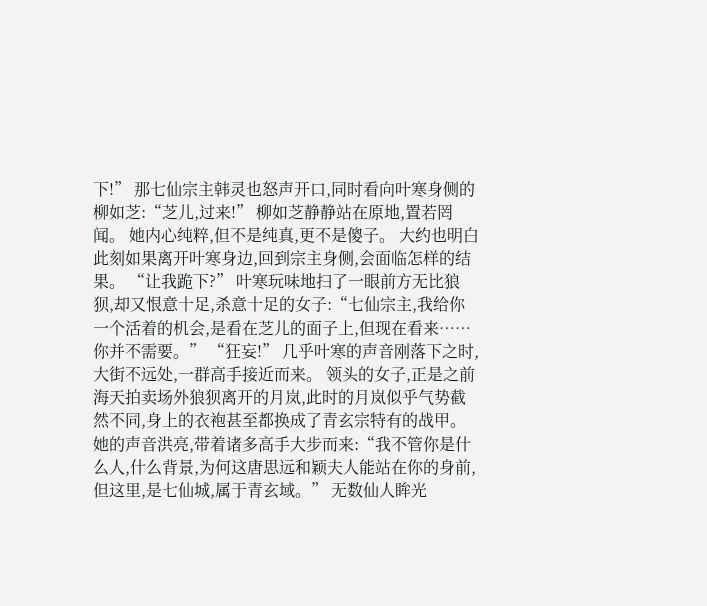下!” 那七仙宗主韩灵也怒声开口,同时看向叶寒身侧的柳如芝:“芝儿,过来!” 柳如芝静静站在原地,置若罔闻。 她内心纯粹,但不是纯真,更不是傻子。 大约也明白此刻如果离开叶寒身边,回到宗主身侧,会面临怎样的结果。 “让我跪下?” 叶寒玩味地扫了一眼前方无比狼狈,却又恨意十足,杀意十足的女子:“七仙宗主,我给你一个活着的机会,是看在芝儿的面子上,但现在看来……你并不需要。” “狂妄!” 几乎叶寒的声音刚落下之时,大街不远处,一群高手接近而来。 领头的女子,正是之前海天拍卖场外狼狈离开的月岚,此时的月岚似乎气势截然不同,身上的衣袍甚至都换成了青玄宗特有的战甲。 她的声音洪亮,带着诸多高手大步而来:“我不管你是什么人,什么背景,为何这唐思远和颖夫人能站在你的身前,但这里,是七仙城,属于青玄域。” 无数仙人眸光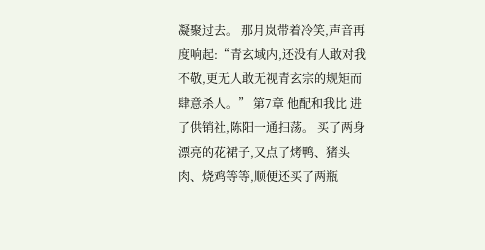凝聚过去。 那月岚带着冷笑,声音再度响起:“青玄域内,还没有人敢对我不敬,更无人敢无视青玄宗的规矩而肆意杀人。” 第7章 他配和我比 进了供销社,陈阳一通扫荡。 买了两身漂亮的花裙子,又点了烤鸭、猪头肉、烧鸡等等,顺便还买了两瓶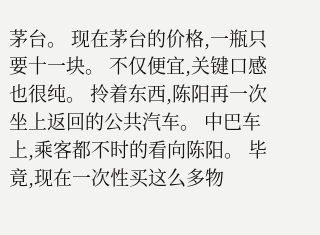茅台。 现在茅台的价格,一瓶只要十一块。 不仅便宜,关键口感也很纯。 拎着东西,陈阳再一次坐上返回的公共汽车。 中巴车上,乘客都不时的看向陈阳。 毕竟,现在一次性买这么多物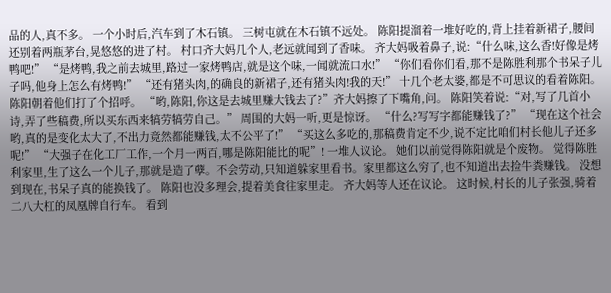品的人,真不多。 一个小时后,汽车到了木石镇。 三树屯就在木石镇不远处。 陈阳提溜着一堆好吃的,背上挂着新裙子,腰间还别着两瓶茅台,晃悠悠的进了村。 村口齐大妈几个人,老远就闻到了香味。 齐大妈吸着鼻子,说:“什么味,这么香!好像是烤鸭吧!” “是烤鸭,我之前去城里,路过一家烤鸭店,就是这个味,一闻就流口水!” “你们看你们看,那不是陈胜利那个书呆子儿子吗,他身上怎么有烤鸭!” “还有猪头肉,的确良的新裙子,还有猪头肉!我的天!” 十几个老太婆,都是不可思议的看着陈阳。 陈阳朝着他们打了个招呼。 “哟,陈阳,你这是去城里赚大钱去了?”齐大妈擦了下嘴角,问。 陈阳笑着说:“对,写了几首小诗,弄了些稿费,所以买东西来犒劳犒劳自己。” 周围的大妈一听,更是惊讶。 “什么?写写字都能赚钱了?” “现在这个社会哟,真的是变化太大了,不出力竟然都能赚钱,太不公平了!” “买这么多吃的,那稿费肯定不少,说不定比咱们村长他儿子还多呢!” “大强子在化工厂工作,一个月一两百,哪是陈阳能比的呢”! 一堆人议论。 她们以前觉得陈阳就是个废物。 觉得陈胜利家里,生了这么一个儿子,那就是造了孽。不会劳动,只知道躲家里看书。家里都这么穷了,也不知道出去捡牛粪赚钱。 没想到现在,书呆子真的能换钱了。 陈阳也没多理会,提着美食往家里走。 齐大妈等人还在议论。 这时候,村长的儿子张强,骑着二八大杠的凤凰牌自行车。 看到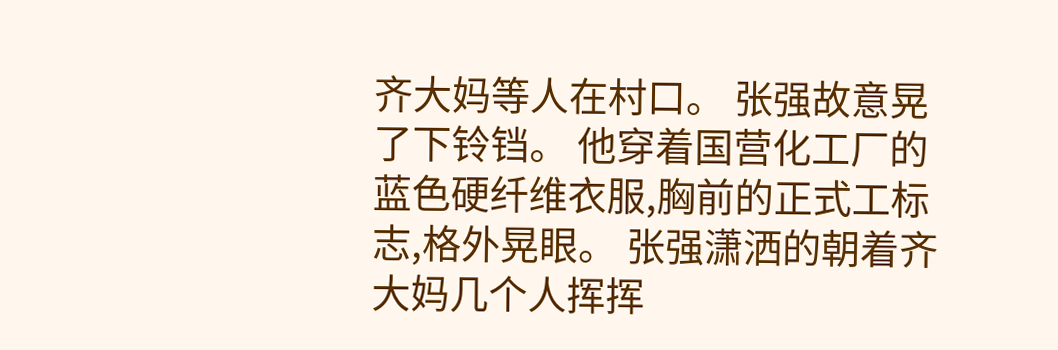齐大妈等人在村口。 张强故意晃了下铃铛。 他穿着国营化工厂的蓝色硬纤维衣服,胸前的正式工标志,格外晃眼。 张强潇洒的朝着齐大妈几个人挥挥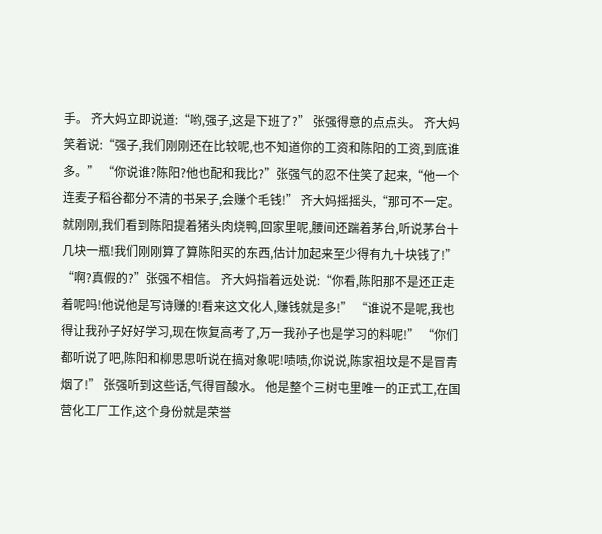手。 齐大妈立即说道:“哟,强子,这是下班了?” 张强得意的点点头。 齐大妈笑着说:“强子,我们刚刚还在比较呢,也不知道你的工资和陈阳的工资,到底谁多。” “你说谁?陈阳?他也配和我比?”张强气的忍不住笑了起来,“他一个连麦子稻谷都分不清的书呆子,会赚个毛钱!” 齐大妈摇摇头,“那可不一定。就刚刚,我们看到陈阳提着猪头肉烧鸭,回家里呢,腰间还踹着茅台,听说茅台十几块一瓶!我们刚刚算了算陈阳买的东西,估计加起来至少得有九十块钱了!” “啊?真假的?”张强不相信。 齐大妈指着远处说:“你看,陈阳那不是还正走着呢吗!他说他是写诗赚的!看来这文化人,赚钱就是多!” “谁说不是呢,我也得让我孙子好好学习,现在恢复高考了,万一我孙子也是学习的料呢!” “你们都听说了吧,陈阳和柳思思听说在搞对象呢!啧啧,你说说,陈家祖坟是不是冒青烟了!” 张强听到这些话,气得冒酸水。 他是整个三树屯里唯一的正式工,在国营化工厂工作,这个身份就是荣誉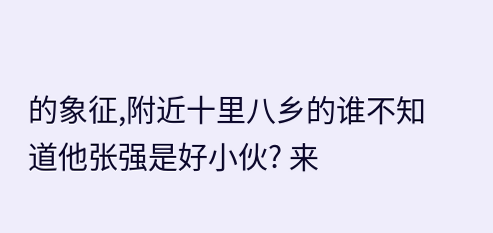的象征,附近十里八乡的谁不知道他张强是好小伙? 来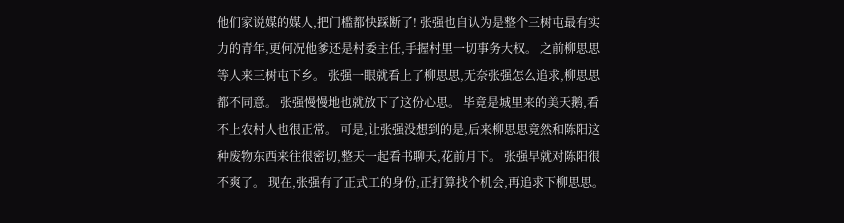他们家说媒的媒人,把门槛都快踩断了! 张强也自认为是整个三树屯最有实力的青年,更何况他爹还是村委主任,手握村里一切事务大权。 之前柳思思等人来三树屯下乡。 张强一眼就看上了柳思思,无奈张强怎么追求,柳思思都不同意。 张强慢慢地也就放下了这份心思。 毕竟是城里来的美天鹅,看不上农村人也很正常。 可是,让张强没想到的是,后来柳思思竟然和陈阳这种废物东西来往很密切,整天一起看书聊天,花前月下。 张强早就对陈阳很不爽了。 现在,张强有了正式工的身份,正打算找个机会,再追求下柳思思。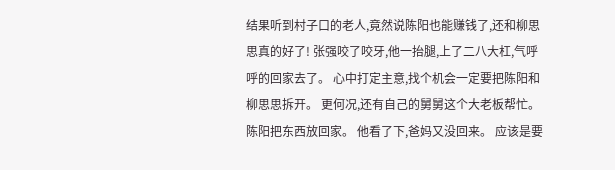结果听到村子口的老人,竟然说陈阳也能赚钱了,还和柳思思真的好了! 张强咬了咬牙,他一抬腿,上了二八大杠,气呼呼的回家去了。 心中打定主意,找个机会一定要把陈阳和柳思思拆开。 更何况,还有自己的舅舅这个大老板帮忙。 陈阳把东西放回家。 他看了下,爸妈又没回来。 应该是要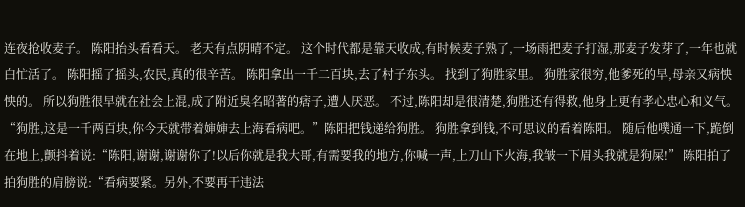连夜抢收麦子。 陈阳抬头看看天。 老天有点阴晴不定。 这个时代都是靠天收成,有时候麦子熟了,一场雨把麦子打湿,那麦子发芽了,一年也就白忙活了。 陈阳摇了摇头,农民,真的很辛苦。 陈阳拿出一千二百块,去了村子东头。 找到了狗胜家里。 狗胜家很穷,他爹死的早,母亲又病怏怏的。 所以狗胜很早就在社会上混,成了附近臭名昭著的痞子,遭人厌恶。 不过,陈阳却是很清楚,狗胜还有得救,他身上更有孝心忠心和义气。 “狗胜,这是一千两百块,你今天就带着婶婶去上海看病吧。”陈阳把钱递给狗胜。 狗胜拿到钱,不可思议的看着陈阳。 随后他噗通一下,跪倒在地上,颤抖着说:“陈阳,谢谢,谢谢你了!以后你就是我大哥,有需要我的地方,你喊一声,上刀山下火海,我皱一下眉头我就是狗屎!” 陈阳拍了拍狗胜的肩膀说:“看病要紧。另外,不要再干违法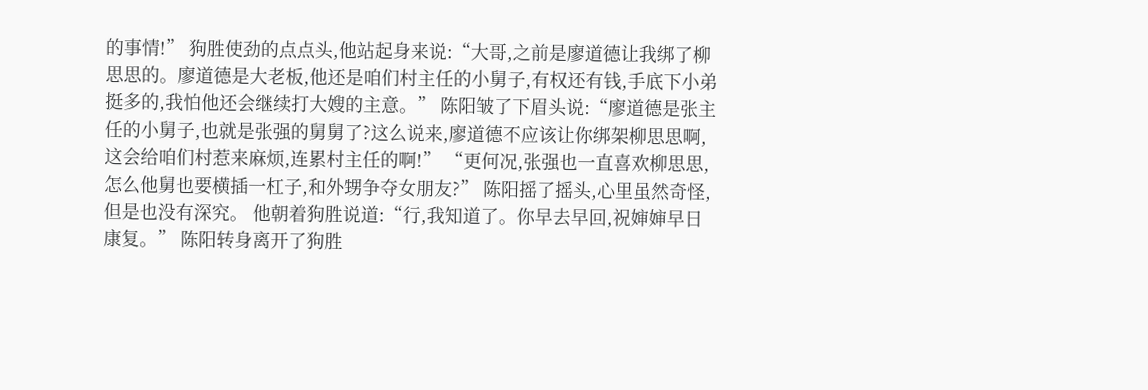的事情!” 狗胜使劲的点点头,他站起身来说:“大哥,之前是廖道德让我绑了柳思思的。廖道德是大老板,他还是咱们村主任的小舅子,有权还有钱,手底下小弟挺多的,我怕他还会继续打大嫂的主意。” 陈阳皱了下眉头说:“廖道德是张主任的小舅子,也就是张强的舅舅了?这么说来,廖道德不应该让你绑架柳思思啊,这会给咱们村惹来麻烦,连累村主任的啊!” “更何况,张强也一直喜欢柳思思,怎么他舅也要横插一杠子,和外甥争夺女朋友?” 陈阳摇了摇头,心里虽然奇怪,但是也没有深究。 他朝着狗胜说道:“行,我知道了。你早去早回,祝婶婶早日康复。” 陈阳转身离开了狗胜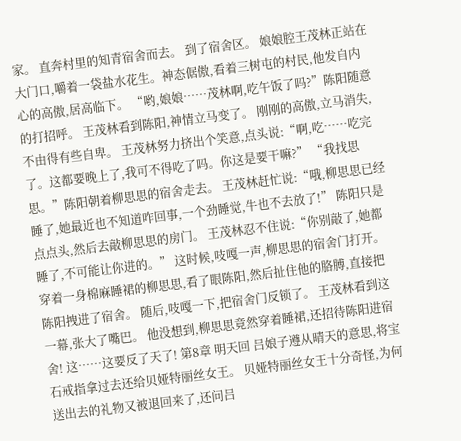家。 直奔村里的知青宿舍而去。 到了宿舍区。 娘娘腔王茂林正站在大门口,嚼着一袋盐水花生。神态倨傲,看着三树屯的村民,他发自内心的高傲,居高临下。 “哟,娘娘……茂林啊,吃午饭了吗?”陈阳随意的打招呼。 王茂林看到陈阳,神情立马变了。 刚刚的高傲,立马消失,不由得有些自卑。 王茂林努力挤出个笑意,点头说:“啊,吃……吃完了。这都要晚上了,我可不得吃了吗。你这是要干嘛?” “我找思思。”陈阳朝着柳思思的宿舍走去。 王茂林赶忙说:“哦,柳思思已经睡了,她最近也不知道咋回事,一个劲睡觉,牛也不去放了!” 陈阳只是点点头,然后去敲柳思思的房门。 王茂林忍不住说:“你别敲了,她都睡了,不可能让你进的。” 这时候,吱嘎一声,柳思思的宿舍门打开。 穿着一身棉麻睡裙的柳思思,看了眼陈阳,然后扯住他的胳膊,直接把陈阳拽进了宿舍。 随后,吱嘎一下,把宿舍门反锁了。 王茂林看到这一幕,张大了嘴巴。 他没想到,柳思思竟然穿着睡裙,还招待陈阳进宿舍! 这……这要反了天了! 第8章 明天回 吕娘子遵从晴天的意思,将宝石戒指拿过去还给贝娅特丽丝女王。 贝娅特丽丝女王十分奇怪,为何送出去的礼物又被退回来了,还问吕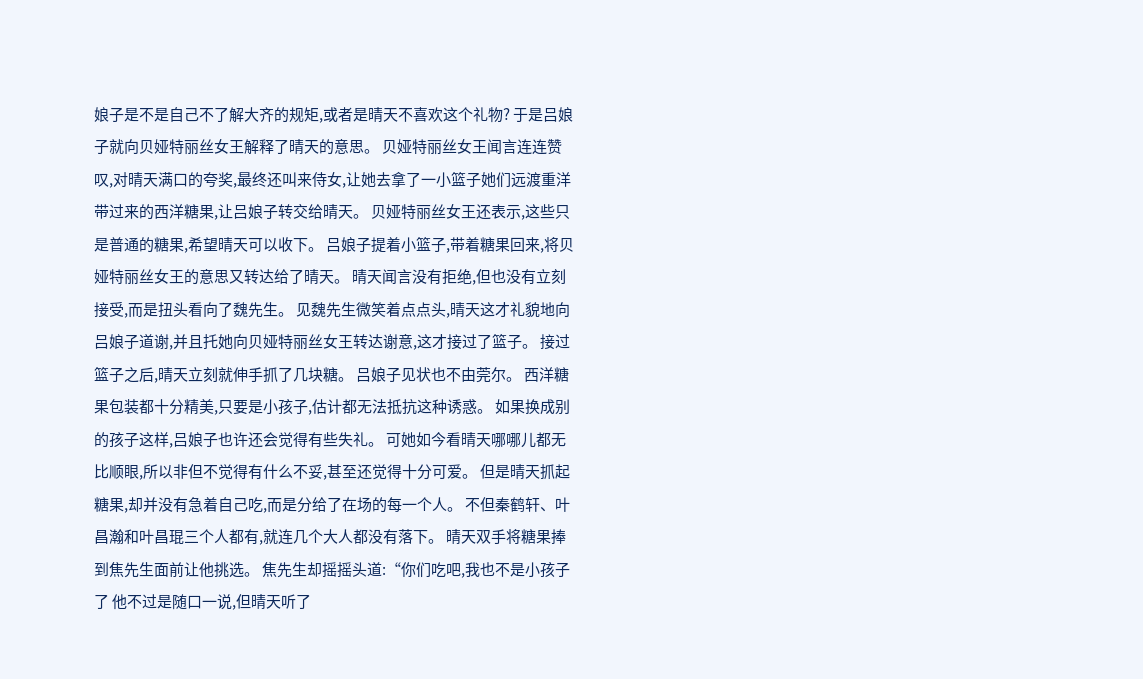娘子是不是自己不了解大齐的规矩,或者是晴天不喜欢这个礼物? 于是吕娘子就向贝娅特丽丝女王解释了晴天的意思。 贝娅特丽丝女王闻言连连赞叹,对晴天满口的夸奖,最终还叫来侍女,让她去拿了一小篮子她们远渡重洋带过来的西洋糖果,让吕娘子转交给晴天。 贝娅特丽丝女王还表示,这些只是普通的糖果,希望晴天可以收下。 吕娘子提着小篮子,带着糖果回来,将贝娅特丽丝女王的意思又转达给了晴天。 晴天闻言没有拒绝,但也没有立刻接受,而是扭头看向了魏先生。 见魏先生微笑着点点头,晴天这才礼貌地向吕娘子道谢,并且托她向贝娅特丽丝女王转达谢意,这才接过了篮子。 接过篮子之后,晴天立刻就伸手抓了几块糖。 吕娘子见状也不由莞尔。 西洋糖果包装都十分精美,只要是小孩子,估计都无法抵抗这种诱惑。 如果换成别的孩子这样,吕娘子也许还会觉得有些失礼。 可她如今看晴天哪哪儿都无比顺眼,所以非但不觉得有什么不妥,甚至还觉得十分可爱。 但是晴天抓起糖果,却并没有急着自己吃,而是分给了在场的每一个人。 不但秦鹤轩、叶昌瀚和叶昌琨三个人都有,就连几个大人都没有落下。 晴天双手将糖果捧到焦先生面前让他挑选。 焦先生却摇摇头道:“你们吃吧,我也不是小孩子了 他不过是随口一说,但晴天听了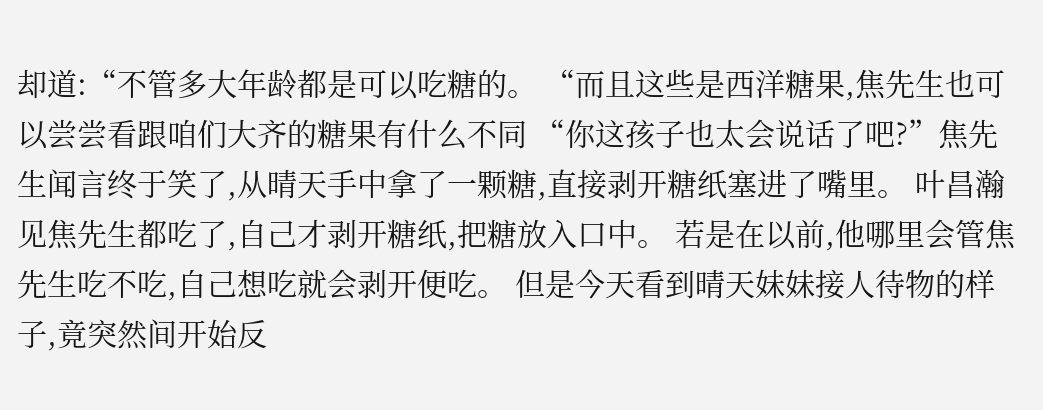却道:“不管多大年龄都是可以吃糖的。 “而且这些是西洋糖果,焦先生也可以尝尝看跟咱们大齐的糖果有什么不同 “你这孩子也太会说话了吧?”焦先生闻言终于笑了,从晴天手中拿了一颗糖,直接剥开糖纸塞进了嘴里。 叶昌瀚见焦先生都吃了,自己才剥开糖纸,把糖放入口中。 若是在以前,他哪里会管焦先生吃不吃,自己想吃就会剥开便吃。 但是今天看到晴天妹妹接人待物的样子,竟突然间开始反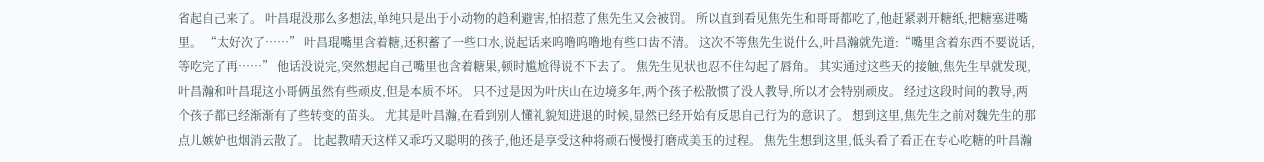省起自己来了。 叶昌琨没那么多想法,单纯只是出于小动物的趋利避害,怕招惹了焦先生又会被罚。 所以直到看见焦先生和哥哥都吃了,他赶紧剥开糖纸,把糖塞进嘴里。 “太好次了……” 叶昌琨嘴里含着糖,还积蓄了一些口水,说起话来呜噜呜噜地有些口齿不清。 这次不等焦先生说什么,叶昌瀚就先道:“嘴里含着东西不要说话,等吃完了再……” 他话没说完,突然想起自己嘴里也含着糖果,顿时尴尬得说不下去了。 焦先生见状也忍不住勾起了唇角。 其实通过这些天的接触,焦先生早就发现,叶昌瀚和叶昌琨这小哥俩虽然有些顽皮,但是本质不坏。 只不过是因为叶庆山在边境多年,两个孩子松散惯了没人教导,所以才会特别顽皮。 经过这段时间的教导,两个孩子都已经渐渐有了些转变的苗头。 尤其是叶昌瀚,在看到别人懂礼貌知进退的时候,显然已经开始有反思自己行为的意识了。 想到这里,焦先生之前对魏先生的那点儿嫉妒也烟消云散了。 比起教晴天这样又乖巧又聪明的孩子,他还是享受这种将顽石慢慢打磨成美玉的过程。 焦先生想到这里,低头看了看正在专心吃糖的叶昌瀚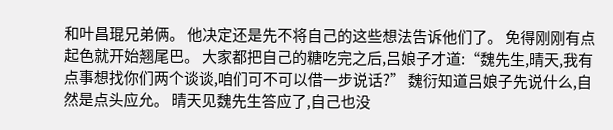和叶昌琨兄弟俩。 他决定还是先不将自己的这些想法告诉他们了。 免得刚刚有点起色就开始翘尾巴。 大家都把自己的糖吃完之后,吕娘子才道:“魏先生,晴天,我有点事想找你们两个谈谈,咱们可不可以借一步说话?” 魏衍知道吕娘子先说什么,自然是点头应允。 晴天见魏先生答应了,自己也没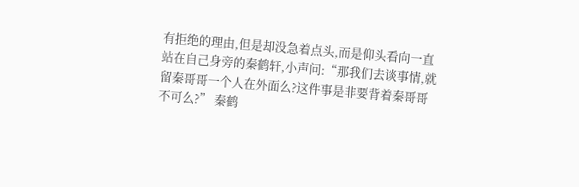有拒绝的理由,但是却没急着点头,而是仰头看向一直站在自己身旁的秦鹤轩,小声问:“那我们去谈事情,就留秦哥哥一个人在外面么?这件事是非要背着秦哥哥不可么?” 秦鹤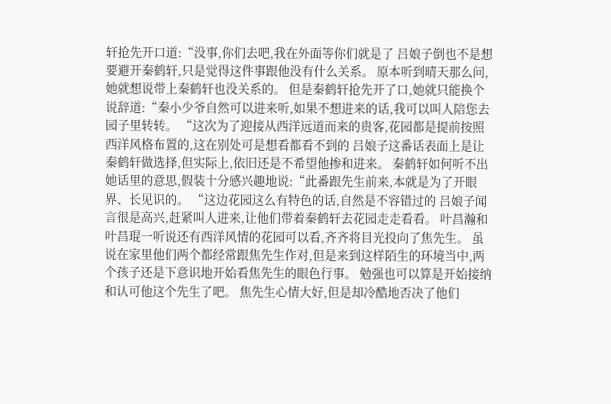轩抢先开口道:“没事,你们去吧,我在外面等你们就是了 吕娘子倒也不是想要避开秦鹤轩,只是觉得这件事跟他没有什么关系。 原本听到晴天那么问,她就想说带上秦鹤轩也没关系的。 但是秦鹤轩抢先开了口,她就只能换个说辞道:“秦小少爷自然可以进来听,如果不想进来的话,我可以叫人陪您去园子里转转。 “这次为了迎接从西洋远道而来的贵客,花园都是提前按照西洋风格布置的,这在别处可是想看都看不到的 吕娘子这番话表面上是让秦鹤轩做选择,但实际上,依旧还是不希望他掺和进来。 秦鹤轩如何听不出她话里的意思,假装十分感兴趣地说:“此番跟先生前来,本就是为了开眼界、长见识的。 “这边花园这么有特色的话,自然是不容错过的 吕娘子闻言很是高兴,赶紧叫人进来,让他们带着秦鹤轩去花园走走看看。 叶昌瀚和叶昌琨一听说还有西洋风情的花园可以看,齐齐将目光投向了焦先生。 虽说在家里他们两个都经常跟焦先生作对,但是来到这样陌生的环境当中,两个孩子还是下意识地开始看焦先生的眼色行事。 勉强也可以算是开始接纳和认可他这个先生了吧。 焦先生心情大好,但是却冷酷地否决了他们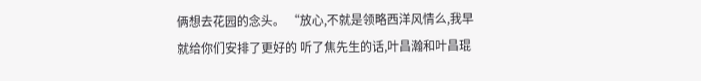俩想去花园的念头。 “放心,不就是领略西洋风情么,我早就给你们安排了更好的 听了焦先生的话,叶昌瀚和叶昌琨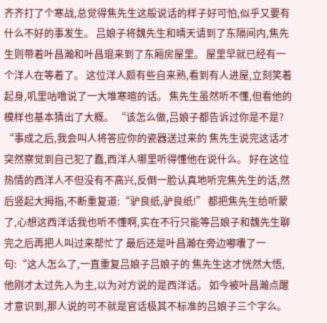齐齐打了个寒战,总觉得焦先生这般说话的样子好可怕,似乎又要有什么不好的事发生。 吕娘子将魏先生和晴天请到了东隔间内,焦先生则带着叶昌瀚和叶昌琨来到了东厢房屋里。 屋里早就已经有一个洋人在等着了。 这位洋人颇有些自来熟,看到有人进屋,立刻笑着起身,叽里咕噜说了一大堆寒暄的话。 焦先生虽然听不懂,但看他的模样也基本猜出了大概。 “该怎么做,吕娘子都告诉过你是不是? “事成之后,我会叫人将答应你的瓷器送过来的 焦先生说完这话才突然察觉到自己犯了蠢,西洋人哪里听得懂他在说什么。 好在这位热情的西洋人不但没有不高兴,反倒一脸认真地听完焦先生的话,然后竖起大拇指,不断重复道:“驴良纸,驴良纸!” 都把焦先生给听蒙了,心想这西洋话我也听不懂啊,实在不行只能等吕娘子和魏先生聊完之后再把人叫过来帮忙了 最后还是叶昌瀚在旁边嘟囔了一句:“这人怎么了,一直重复吕娘子吕娘子的 焦先生这才恍然大悟,他刚才太过先入为主,以为对方说的是西洋话。 如今被叶昌瀚点醒才意识到,那人说的可不就是官话极其不标准的吕娘子三个字么。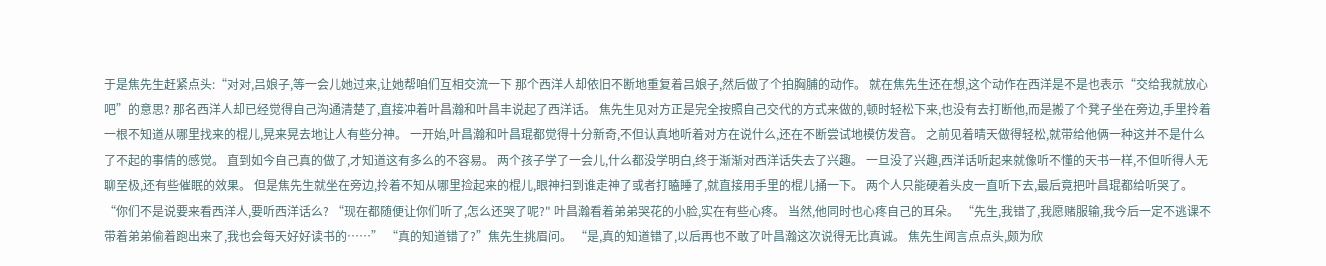于是焦先生赶紧点头:“对对,吕娘子,等一会儿她过来,让她帮咱们互相交流一下 那个西洋人却依旧不断地重复着吕娘子,然后做了个拍胸脯的动作。 就在焦先生还在想,这个动作在西洋是不是也表示“交给我就放心吧”的意思? 那名西洋人却已经觉得自己沟通清楚了,直接冲着叶昌瀚和叶昌丰说起了西洋话。 焦先生见对方正是完全按照自己交代的方式来做的,顿时轻松下来,也没有去打断他,而是搬了个凳子坐在旁边,手里拎着一根不知道从哪里找来的棍儿,晃来晃去地让人有些分神。 一开始,叶昌瀚和叶昌琨都觉得十分新奇,不但认真地听着对方在说什么,还在不断尝试地模仿发音。 之前见着晴天做得轻松,就带给他俩一种这并不是什么了不起的事情的感觉。 直到如今自己真的做了,才知道这有多么的不容易。 两个孩子学了一会儿,什么都没学明白,终于渐渐对西洋话失去了兴趣。 一旦没了兴趣,西洋话听起来就像听不懂的天书一样,不但听得人无聊至极,还有些催眠的效果。 但是焦先生就坐在旁边,拎着不知从哪里捡起来的棍儿,眼神扫到谁走神了或者打瞌睡了,就直接用手里的棍儿捅一下。 两个人只能硬着头皮一直听下去,最后竟把叶昌琨都给听哭了。 “你们不是说要来看西洋人,要听西洋话么? “现在都随便让你们听了,怎么还哭了呢?" 叶昌瀚看着弟弟哭花的小脸,实在有些心疼。 当然,他同时也心疼自己的耳朵。 “先生,我错了,我愿赌服输,我今后一定不逃课不带着弟弟偷着跑出来了,我也会每天好好读书的……” “真的知道错了?”焦先生挑眉问。 “是,真的知道错了,以后再也不敢了叶昌瀚这次说得无比真诚。 焦先生闻言点点头,颇为欣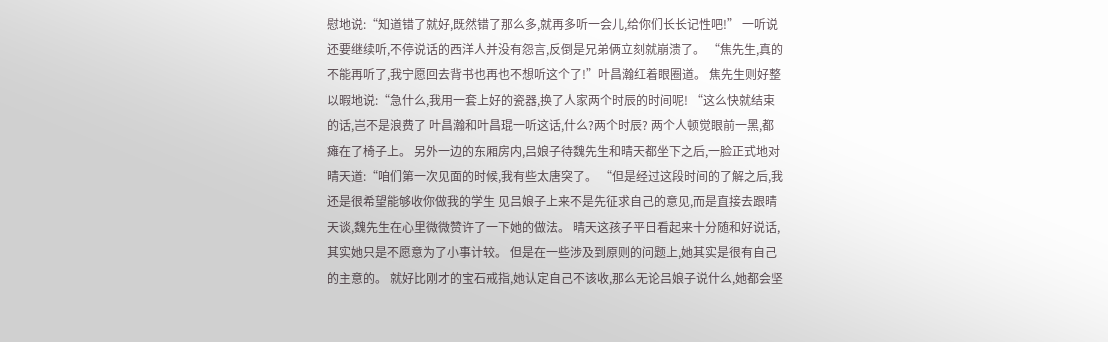慰地说:“知道错了就好,既然错了那么多,就再多听一会儿,给你们长长记性吧!” 一听说还要继续听,不停说话的西洋人并没有怨言,反倒是兄弟俩立刻就崩溃了。 “焦先生,真的不能再听了,我宁愿回去背书也再也不想听这个了!”叶昌瀚红着眼圈道。 焦先生则好整以暇地说:“急什么,我用一套上好的瓷器,换了人家两个时辰的时间呢! “这么快就结束的话,岂不是浪费了 叶昌瀚和叶昌琨一听这话,什么?两个时辰? 两个人顿觉眼前一黑,都瘫在了椅子上。 另外一边的东厢房内,吕娘子待魏先生和晴天都坐下之后,一脸正式地对晴天道:“咱们第一次见面的时候,我有些太唐突了。 “但是经过这段时间的了解之后,我还是很希望能够收你做我的学生 见吕娘子上来不是先征求自己的意见,而是直接去跟晴天谈,魏先生在心里微微赞许了一下她的做法。 晴天这孩子平日看起来十分随和好说话,其实她只是不愿意为了小事计较。 但是在一些涉及到原则的问题上,她其实是很有自己的主意的。 就好比刚才的宝石戒指,她认定自己不该收,那么无论吕娘子说什么,她都会坚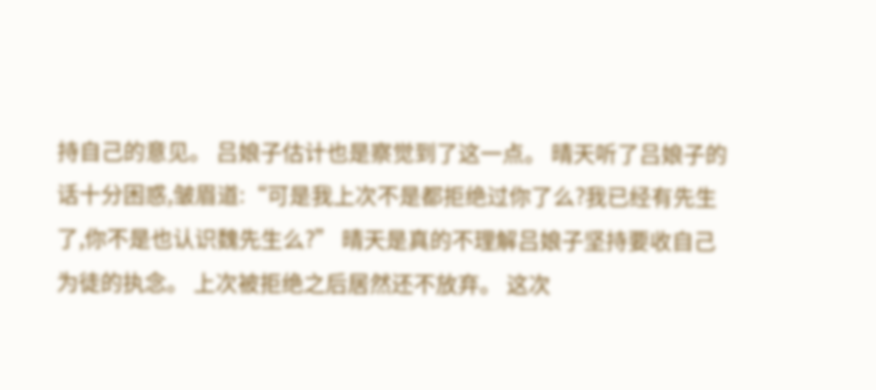持自己的意见。 吕娘子估计也是察觉到了这一点。 晴天听了吕娘子的话十分困惑,皱眉道:“可是我上次不是都拒绝过你了么?我已经有先生了,你不是也认识魏先生么?” 晴天是真的不理解吕娘子坚持要收自己为徒的执念。 上次被拒绝之后居然还不放弃。 这次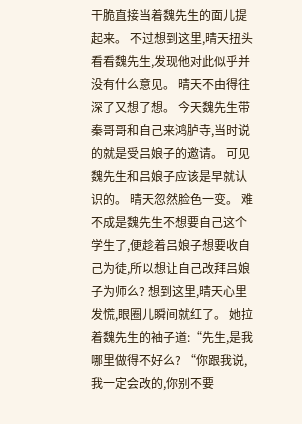干脆直接当着魏先生的面儿提起来。 不过想到这里,晴天扭头看看魏先生,发现他对此似乎并没有什么意见。 晴天不由得往深了又想了想。 今天魏先生带秦哥哥和自己来鸿胪寺,当时说的就是受吕娘子的邀请。 可见魏先生和吕娘子应该是早就认识的。 晴天忽然脸色一变。 难不成是魏先生不想要自己这个学生了,便趁着吕娘子想要收自己为徒,所以想让自己改拜吕娘子为师么? 想到这里,晴天心里发慌,眼圈儿瞬间就红了。 她拉着魏先生的袖子道:“先生,是我哪里做得不好么? “你跟我说,我一定会改的,你别不要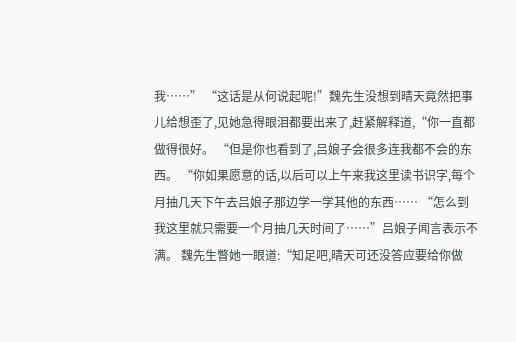我……” “这话是从何说起呢!”魏先生没想到晴天竟然把事儿给想歪了,见她急得眼泪都要出来了,赶紧解释道,“你一直都做得很好。 “但是你也看到了,吕娘子会很多连我都不会的东西。 “你如果愿意的话,以后可以上午来我这里读书识字,每个月抽几天下午去吕娘子那边学一学其他的东西…… “怎么到我这里就只需要一个月抽几天时间了……”吕娘子闻言表示不满。 魏先生瞥她一眼道:“知足吧,晴天可还没答应要给你做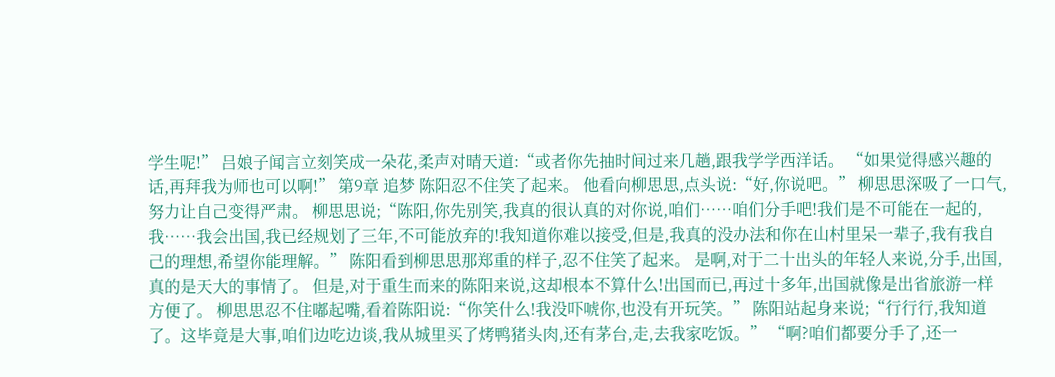学生呢!” 吕娘子闻言立刻笑成一朵花,柔声对晴天道:“或者你先抽时间过来几趟,跟我学学西洋话。 “如果觉得感兴趣的话,再拜我为师也可以啊!” 第9章 追梦 陈阳忍不住笑了起来。 他看向柳思思,点头说:“好,你说吧。” 柳思思深吸了一口气,努力让自己变得严肃。 柳思思说;“陈阳,你先别笑,我真的很认真的对你说,咱们……咱们分手吧!我们是不可能在一起的,我……我会出国,我已经规划了三年,不可能放弃的!我知道你难以接受,但是,我真的没办法和你在山村里呆一辈子,我有我自己的理想,希望你能理解。” 陈阳看到柳思思那郑重的样子,忍不住笑了起来。 是啊,对于二十出头的年轻人来说,分手,出国,真的是天大的事情了。 但是,对于重生而来的陈阳来说,这却根本不算什么!出国而已,再过十多年,出国就像是出省旅游一样方便了。 柳思思忍不住嘟起嘴,看着陈阳说:“你笑什么!我没吓唬你,也没有开玩笑。” 陈阳站起身来说;“行行行,我知道了。这毕竟是大事,咱们边吃边谈,我从城里买了烤鸭猪头肉,还有茅台,走,去我家吃饭。” “啊?咱们都要分手了,还一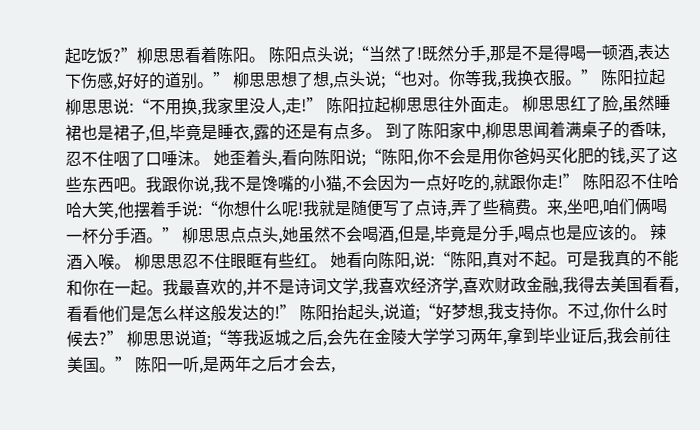起吃饭?”柳思思看着陈阳。 陈阳点头说;“当然了!既然分手,那是不是得喝一顿酒,表达下伤感,好好的道别。” 柳思思想了想,点头说;“也对。你等我,我换衣服。” 陈阳拉起柳思思说:“不用换,我家里没人,走!” 陈阳拉起柳思思往外面走。 柳思思红了脸,虽然睡裙也是裙子,但,毕竟是睡衣,露的还是有点多。 到了陈阳家中,柳思思闻着满桌子的香味,忍不住咽了口唾沫。 她歪着头,看向陈阳说;“陈阳,你不会是用你爸妈买化肥的钱,买了这些东西吧。我跟你说,我不是馋嘴的小猫,不会因为一点好吃的,就跟你走!” 陈阳忍不住哈哈大笑,他摆着手说:“你想什么呢!我就是随便写了点诗,弄了些稿费。来,坐吧,咱们俩喝一杯分手酒。” 柳思思点点头,她虽然不会喝酒,但是,毕竟是分手,喝点也是应该的。 辣酒入喉。 柳思思忍不住眼眶有些红。 她看向陈阳,说:“陈阳,真对不起。可是我真的不能和你在一起。我最喜欢的,并不是诗词文学,我喜欢经济学,喜欢财政金融,我得去美国看看,看看他们是怎么样这般发达的!” 陈阳抬起头,说道;“好梦想,我支持你。不过,你什么时候去?” 柳思思说道;“等我返城之后,会先在金陵大学学习两年,拿到毕业证后,我会前往美国。” 陈阳一听,是两年之后才会去,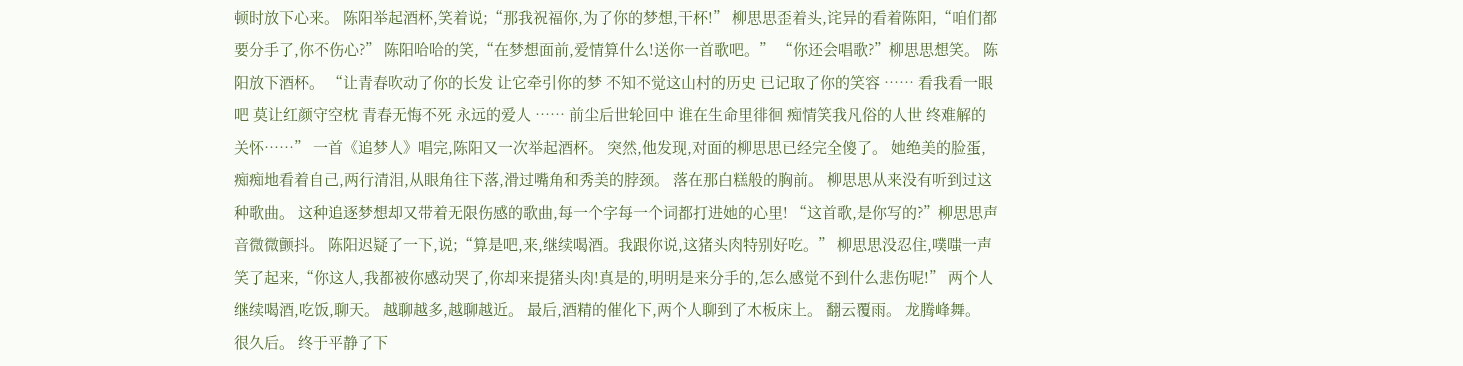顿时放下心来。 陈阳举起酒杯,笑着说;“那我祝福你,为了你的梦想,干杯!” 柳思思歪着头,诧异的看着陈阳,“咱们都要分手了,你不伤心?” 陈阳哈哈的笑,“在梦想面前,爱情算什么!送你一首歌吧。” “你还会唱歌?”柳思思想笑。 陈阳放下酒杯。 “让青春吹动了你的长发 让它牵引你的梦 不知不觉这山村的历史 已记取了你的笑容 …… 看我看一眼吧 莫让红颜守空枕 青春无悔不死 永远的爱人 …… 前尘后世轮回中 谁在生命里徘徊 痴情笑我凡俗的人世 终难解的关怀……” 一首《追梦人》唱完,陈阳又一次举起酒杯。 突然,他发现,对面的柳思思已经完全傻了。 她绝美的脸蛋,痴痴地看着自己,两行清泪,从眼角往下落,滑过嘴角和秀美的脖颈。 落在那白糕般的胸前。 柳思思从来没有听到过这种歌曲。 这种追逐梦想却又带着无限伤感的歌曲,每一个字每一个词都打进她的心里! “这首歌,是你写的?”柳思思声音微微颤抖。 陈阳迟疑了一下,说;“算是吧,来,继续喝酒。我跟你说,这猪头肉特别好吃。” 柳思思没忍住,噗嗤一声笑了起来,“你这人,我都被你感动哭了,你却来提猪头肉!真是的,明明是来分手的,怎么感觉不到什么悲伤呢!” 两个人继续喝酒,吃饭,聊天。 越聊越多,越聊越近。 最后,酒精的催化下,两个人聊到了木板床上。 翻云覆雨。 龙腾峰舞。 很久后。 终于平静了下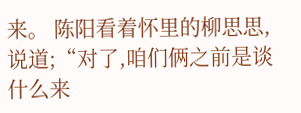来。 陈阳看着怀里的柳思思,说道;“对了,咱们俩之前是谈什么来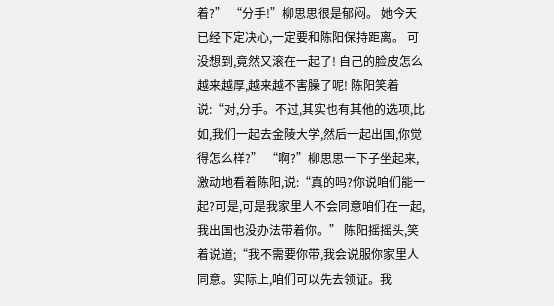着?” “分手!”柳思思很是郁闷。 她今天已经下定决心,一定要和陈阳保持距离。 可没想到,竟然又滚在一起了! 自己的脸皮怎么越来越厚,越来越不害臊了呢! 陈阳笑着说:“对,分手。不过,其实也有其他的选项,比如,我们一起去金陵大学,然后一起出国,你觉得怎么样?” “啊?”柳思思一下子坐起来,激动地看着陈阳,说:“真的吗?你说咱们能一起?可是,可是我家里人不会同意咱们在一起,我出国也没办法带着你。” 陈阳摇摇头,笑着说道;“我不需要你带,我会说服你家里人同意。实际上,咱们可以先去领证。我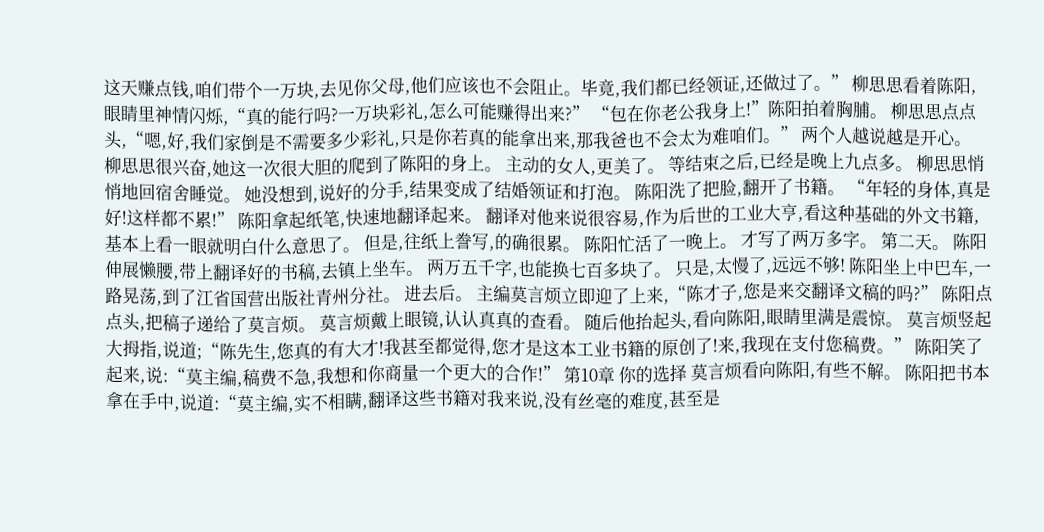这天赚点钱,咱们带个一万块,去见你父母,他们应该也不会阻止。毕竟,我们都已经领证,还做过了。” 柳思思看着陈阳,眼睛里神情闪烁,“真的能行吗?一万块彩礼,怎么可能赚得出来?” “包在你老公我身上!”陈阳拍着胸脯。 柳思思点点头,“嗯,好,我们家倒是不需要多少彩礼,只是你若真的能拿出来,那我爸也不会太为难咱们。” 两个人越说越是开心。 柳思思很兴奋,她这一次很大胆的爬到了陈阳的身上。 主动的女人,更美了。 等结束之后,已经是晚上九点多。 柳思思悄悄地回宿舍睡觉。 她没想到,说好的分手,结果变成了结婚领证和打泡。 陈阳洗了把脸,翻开了书籍。 “年轻的身体,真是好!这样都不累!” 陈阳拿起纸笔,快速地翻译起来。 翻译对他来说很容易,作为后世的工业大亨,看这种基础的外文书籍,基本上看一眼就明白什么意思了。 但是,往纸上誊写,的确很累。 陈阳忙活了一晚上。 才写了两万多字。 第二天。 陈阳伸展懒腰,带上翻译好的书稿,去镇上坐车。 两万五千字,也能换七百多块了。 只是,太慢了,远远不够! 陈阳坐上中巴车,一路晃荡,到了江省国营出版社青州分社。 进去后。 主编莫言烦立即迎了上来,“陈才子,您是来交翻译文稿的吗?” 陈阳点点头,把稿子递给了莫言烦。 莫言烦戴上眼镜,认认真真的查看。 随后他抬起头,看向陈阳,眼睛里满是震惊。 莫言烦竖起大拇指,说道;“陈先生,您真的有大才!我甚至都觉得,您才是这本工业书籍的原创了!来,我现在支付您稿费。” 陈阳笑了起来,说:“莫主编,稿费不急,我想和你商量一个更大的合作!” 第10章 你的选择 莫言烦看向陈阳,有些不解。 陈阳把书本拿在手中,说道:“莫主编,实不相瞒,翻译这些书籍对我来说,没有丝毫的难度,甚至是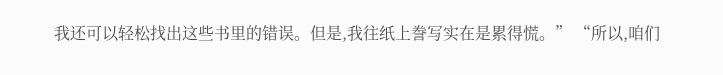我还可以轻松找出这些书里的错误。但是,我往纸上誊写实在是累得慌。” “所以,咱们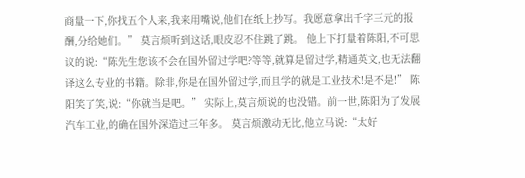商量一下,你找五个人来,我来用嘴说,他们在纸上抄写。我愿意拿出千字三元的报酬,分给她们。” 莫言烦听到这话,眼皮忍不住跳了跳。 他上下打量着陈阳,不可思议的说:“陈先生您该不会在国外留过学吧?等等,就算是留过学,精通英文,也无法翻译这么专业的书籍。除非,你是在国外留过学,而且学的就是工业技术!是不是!” 陈阳笑了笑,说:“你就当是吧。” 实际上,莫言烦说的也没错。前一世,陈阳为了发展汽车工业,的确在国外深造过三年多。 莫言烦激动无比,他立马说:“太好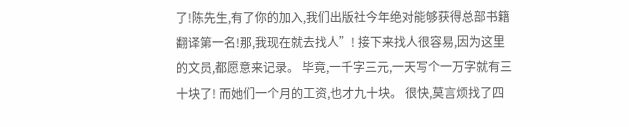了!陈先生,有了你的加入,我们出版社今年绝对能够获得总部书籍翻译第一名!那,我现在就去找人”! 接下来找人很容易,因为这里的文员,都愿意来记录。 毕竟,一千字三元,一天写个一万字就有三十块了! 而她们一个月的工资,也才九十块。 很快,莫言烦找了四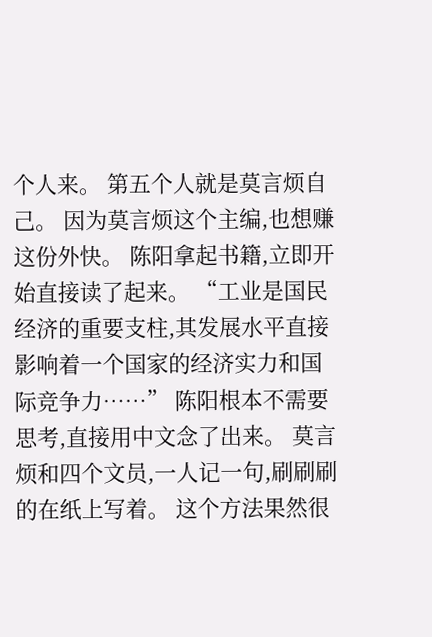个人来。 第五个人就是莫言烦自己。 因为莫言烦这个主编,也想赚这份外快。 陈阳拿起书籍,立即开始直接读了起来。 “工业是国民经济的重要支柱,其发展水平直接影响着一个国家的经济实力和国际竞争力……” 陈阳根本不需要思考,直接用中文念了出来。 莫言烦和四个文员,一人记一句,刷刷刷的在纸上写着。 这个方法果然很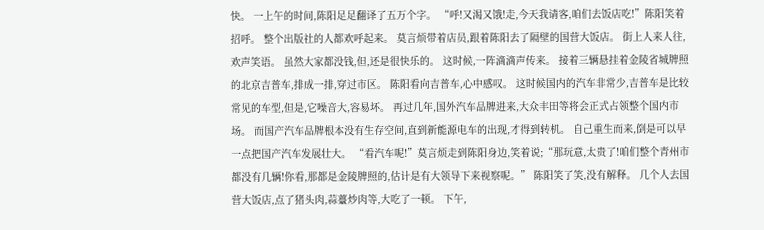快。 一上午的时间,陈阳足足翻译了五万个字。 “呼!又渴又饿!走,今天我请客,咱们去饭店吃!”陈阳笑着招呼。 整个出版社的人都欢呼起来。 莫言烦带着店员,跟着陈阳去了隔壁的国营大饭店。 街上人来人往,欢声笑语。 虽然大家都没钱,但,还是很快乐的。 这时候,一阵滴滴声传来。 接着三辆悬挂着金陵省城牌照的北京吉普车,排成一排,穿过市区。 陈阳看向吉普车,心中感叹。 这时候国内的汽车非常少,吉普车是比较常见的车型,但是,它噪音大,容易坏。 再过几年,国外汽车品牌进来,大众丰田等将会正式占领整个国内市场。 而国产汽车品牌根本没有生存空间,直到新能源电车的出现,才得到转机。 自己重生而来,倒是可以早一点把国产汽车发展壮大。 “看汽车呢!”莫言烦走到陈阳身边,笑着说;“那玩意,太贵了!咱们整个青州市都没有几辆!你看,那都是金陵牌照的,估计是有大领导下来视察呢。” 陈阳笑了笑,没有解释。 几个人去国营大饭店,点了猪头肉,蒜薹炒肉等,大吃了一顿。 下午,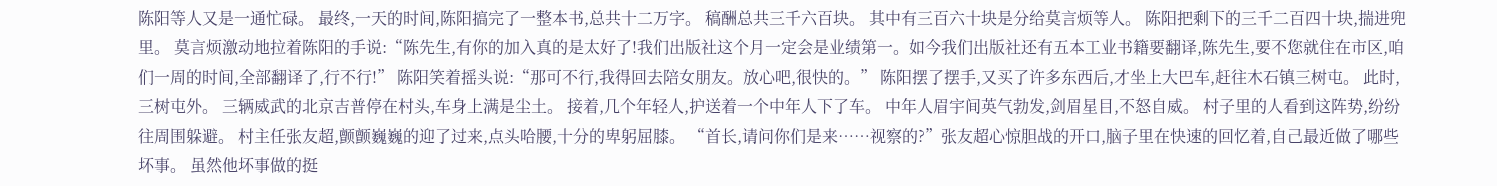陈阳等人又是一通忙碌。 最终,一天的时间,陈阳搞完了一整本书,总共十二万字。 稿酬总共三千六百块。 其中有三百六十块是分给莫言烦等人。 陈阳把剩下的三千二百四十块,揣进兜里。 莫言烦激动地拉着陈阳的手说:“陈先生,有你的加入真的是太好了!我们出版社这个月一定会是业绩第一。如今我们出版社还有五本工业书籍要翻译,陈先生,要不您就住在市区,咱们一周的时间,全部翻译了,行不行!” 陈阳笑着摇头说:“那可不行,我得回去陪女朋友。放心吧,很快的。” 陈阳摆了摆手,又买了许多东西后,才坐上大巴车,赶往木石镇三树屯。 此时,三树屯外。 三辆威武的北京吉普停在村头,车身上满是尘土。 接着,几个年轻人,护送着一个中年人下了车。 中年人眉宇间英气勃发,剑眉星目,不怒自威。 村子里的人看到这阵势,纷纷往周围躲避。 村主任张友超,颤颤巍巍的迎了过来,点头哈腰,十分的卑躬屈膝。 “首长,请问你们是来……视察的?”张友超心惊胆战的开口,脑子里在快速的回忆着,自己最近做了哪些坏事。 虽然他坏事做的挺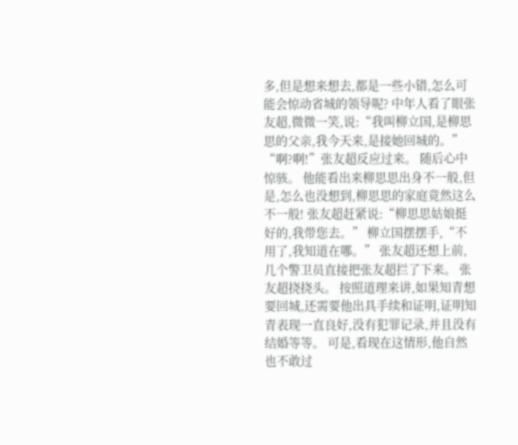多,但是想来想去,都是一些小错,怎么可能会惊动省城的领导呢? 中年人看了眼张友超,微微一笑,说:“我叫柳立国,是柳思思的父亲,我今天来,是接她回城的。” “啊?啊!”张友超反应过来。 随后心中惊骇。 他能看出来柳思思出身不一般,但是,怎么也没想到,柳思思的家庭竟然这么不一般! 张友超赶紧说:“柳思思姑娘挺好的,我带您去。” 柳立国摆摆手,“不用了,我知道在哪。” 张友超还想上前,几个警卫员直接把张友超拦了下来。 张友超挠挠头。 按照道理来讲,如果知青想要回城,还需要他出具手续和证明,证明知青表现一直良好,没有犯罪记录,并且没有结婚等等。 可是,看现在这情形,他自然也不敢过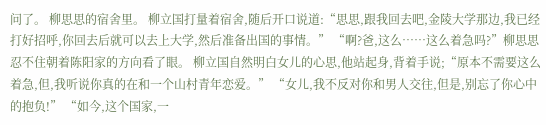问了。 柳思思的宿舍里。 柳立国打量着宿舍,随后开口说道:“思思,跟我回去吧,金陵大学那边,我已经打好招呼,你回去后就可以去上大学,然后准备出国的事情。” “啊?爸,这么……这么着急吗?”柳思思忍不住朝着陈阳家的方向看了眼。 柳立国自然明白女儿的心思,他站起身,背着手说;“原本不需要这么着急,但,我听说你真的在和一个山村青年恋爱。” “女儿,我不反对你和男人交往,但是,别忘了你心中的抱负!” “如今,这个国家,一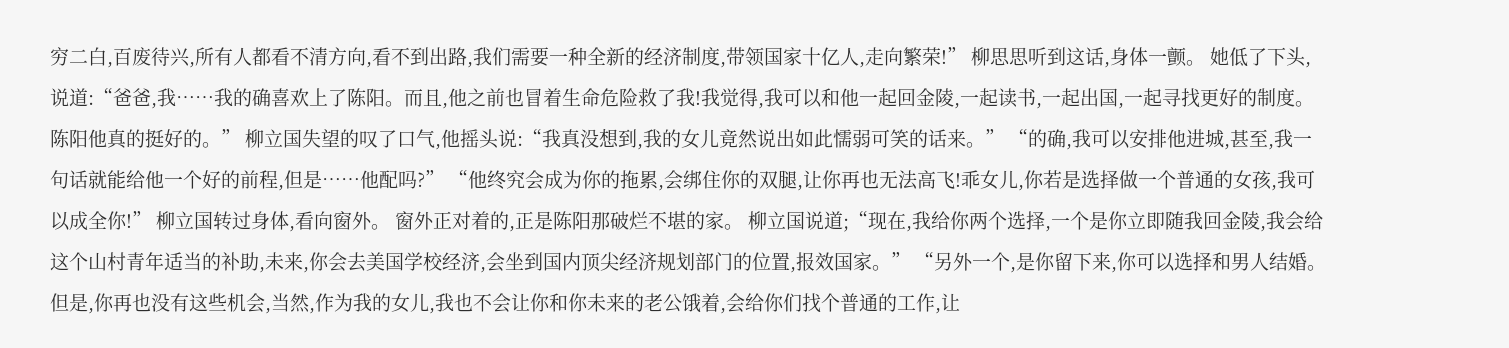穷二白,百废待兴,所有人都看不清方向,看不到出路,我们需要一种全新的经济制度,带领国家十亿人,走向繁荣!” 柳思思听到这话,身体一颤。 她低了下头,说道:“爸爸,我……我的确喜欢上了陈阳。而且,他之前也冒着生命危险救了我!我觉得,我可以和他一起回金陵,一起读书,一起出国,一起寻找更好的制度。陈阳他真的挺好的。” 柳立国失望的叹了口气,他摇头说:“我真没想到,我的女儿竟然说出如此懦弱可笑的话来。” “的确,我可以安排他进城,甚至,我一句话就能给他一个好的前程,但是……他配吗?” “他终究会成为你的拖累,会绑住你的双腿,让你再也无法高飞!乖女儿,你若是选择做一个普通的女孩,我可以成全你!” 柳立国转过身体,看向窗外。 窗外正对着的,正是陈阳那破烂不堪的家。 柳立国说道;“现在,我给你两个选择,一个是你立即随我回金陵,我会给这个山村青年适当的补助,未来,你会去美国学校经济,会坐到国内顶尖经济规划部门的位置,报效国家。” “另外一个,是你留下来,你可以选择和男人结婚。但是,你再也没有这些机会,当然,作为我的女儿,我也不会让你和你未来的老公饿着,会给你们找个普通的工作,让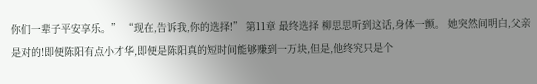你们一辈子平安享乐。” “现在,告诉我,你的选择!” 第11章 最终选择 柳思思听到这话,身体一颤。 她突然间明白,父亲是对的!即便陈阳有点小才华,即便是陈阳真的短时间能够赚到一万块,但是,他终究只是个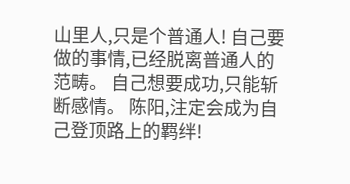山里人,只是个普通人! 自己要做的事情,已经脱离普通人的范畴。 自己想要成功,只能斩断感情。 陈阳,注定会成为自己登顶路上的羁绊!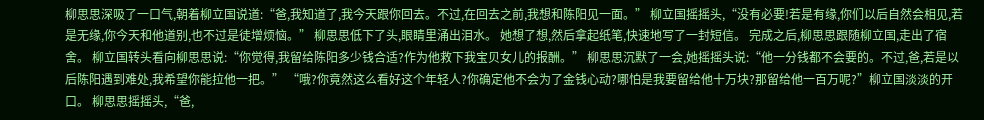柳思思深吸了一口气,朝着柳立国说道:“爸,我知道了,我今天跟你回去。不过,在回去之前,我想和陈阳见一面。” 柳立国摇摇头,“没有必要!若是有缘,你们以后自然会相见,若是无缘,你今天和他道别,也不过是徒增烦恼。” 柳思思低下了头,眼睛里涌出泪水。 她想了想,然后拿起纸笔,快速地写了一封短信。 完成之后,柳思思跟随柳立国,走出了宿舍。 柳立国转头看向柳思思说:“你觉得,我留给陈阳多少钱合适?作为他救下我宝贝女儿的报酬。” 柳思思沉默了一会,她摇摇头说:“他一分钱都不会要的。不过,爸,若是以后陈阳遇到难处,我希望你能拉他一把。” “哦?你竟然这么看好这个年轻人?你确定他不会为了金钱心动?哪怕是我要留给他十万块?那留给他一百万呢?”柳立国淡淡的开口。 柳思思摇摇头,“爸,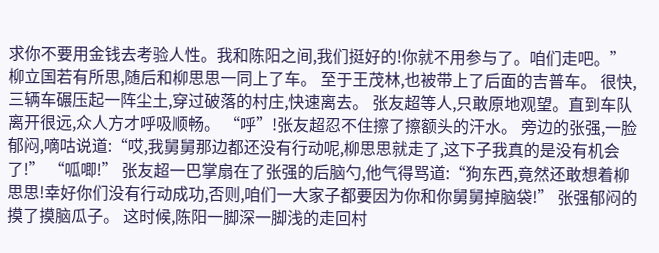求你不要用金钱去考验人性。我和陈阳之间,我们挺好的!你就不用参与了。咱们走吧。” 柳立国若有所思,随后和柳思思一同上了车。 至于王茂林,也被带上了后面的吉普车。 很快,三辆车碾压起一阵尘土,穿过破落的村庄,快速离去。 张友超等人,只敢原地观望。直到车队离开很远,众人方才呼吸顺畅。 “呼”!张友超忍不住擦了擦额头的汗水。 旁边的张强,一脸郁闷,嘀咕说道:“哎,我舅舅那边都还没有行动呢,柳思思就走了,这下子我真的是没有机会了!” “呱唧!” 张友超一巴掌扇在了张强的后脑勺,他气得骂道:“狗东西,竟然还敢想着柳思思!幸好你们没有行动成功,否则,咱们一大家子都要因为你和你舅舅掉脑袋!” 张强郁闷的摸了摸脑瓜子。 这时候,陈阳一脚深一脚浅的走回村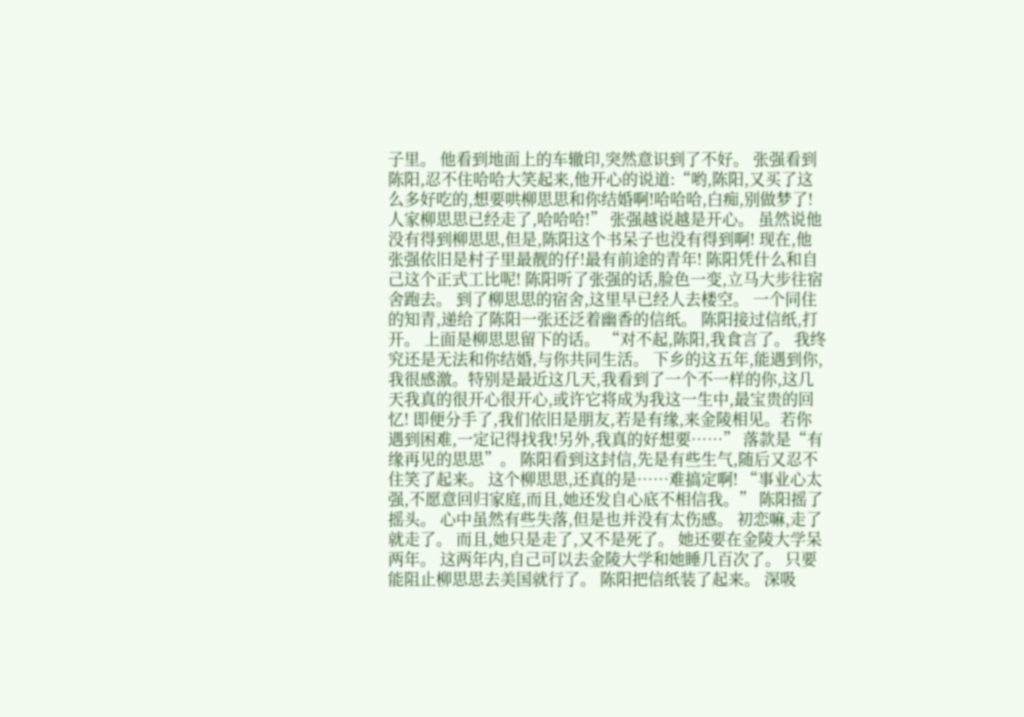子里。 他看到地面上的车辙印,突然意识到了不好。 张强看到陈阳,忍不住哈哈大笑起来,他开心的说道:“哟,陈阳,又买了这么多好吃的,想要哄柳思思和你结婚啊!哈哈哈,白痴,别做梦了!人家柳思思已经走了,哈哈哈!” 张强越说越是开心。 虽然说他没有得到柳思思,但是,陈阳这个书呆子也没有得到啊! 现在,他张强依旧是村子里最靓的仔!最有前途的青年! 陈阳凭什么和自己这个正式工比呢! 陈阳听了张强的话,脸色一变,立马大步往宿舍跑去。 到了柳思思的宿舍,这里早已经人去楼空。 一个同住的知青,递给了陈阳一张还泛着幽香的信纸。 陈阳接过信纸,打开。 上面是柳思思留下的话。 “对不起,陈阳,我食言了。 我终究还是无法和你结婚,与你共同生活。 下乡的这五年,能遇到你,我很感激。特别是最近这几天,我看到了一个不一样的你,这几天我真的很开心很开心,或许它将成为我这一生中,最宝贵的回忆! 即便分手了,我们依旧是朋友,若是有缘,来金陵相见。若你遇到困难,一定记得找我!另外,我真的好想要……” 落款是“有缘再见的思思”。 陈阳看到这封信,先是有些生气,随后又忍不住笑了起来。 这个柳思思,还真的是……难搞定啊! “事业心太强,不愿意回归家庭,而且,她还发自心底不相信我。” 陈阳摇了摇头。 心中虽然有些失落,但是也并没有太伤感。 初恋嘛,走了就走了。 而且,她只是走了,又不是死了。 她还要在金陵大学呆两年。 这两年内,自己可以去金陵大学和她睡几百次了。 只要能阻止柳思思去美国就行了。 陈阳把信纸装了起来。 深吸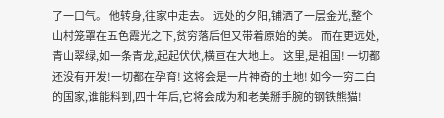了一口气。 他转身,往家中走去。 远处的夕阳,铺洒了一层金光,整个山村笼罩在五色霞光之下,贫穷落后但又带着原始的美。 而在更远处,青山翠绿,如一条青龙,起起伏伏,横亘在大地上。 这里,是祖国! 一切都还没有开发!一切都在孕育! 这将会是一片神奇的土地! 如今一穷二白的国家,谁能料到,四十年后,它将会成为和老美掰手腕的钢铁熊猫!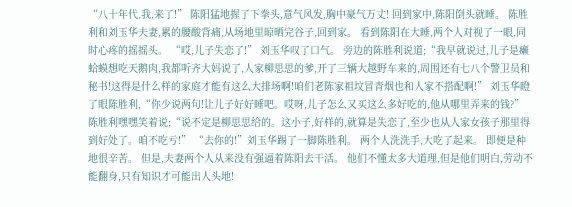“八十年代,我,来了!” 陈阳猛地握了下拳头,意气风发,胸中豪气万丈! 回到家中,陈阳倒头就睡。 陈胜利和刘玉华夫妻,累的腰酸背痛,从场地里晾晒完谷子,回到家。 看到陈阳在大睡,两个人对视了一眼,同时心疼的摇摇头。 “哎,儿子失恋了!” 刘玉华叹了口气。 旁边的陈胜利说道;“我早就说过,儿子是癞蛤蟆想吃天鹅肉,我都听齐大妈说了,人家柳思思的爹,开了三辆大越野车来的,周围还有七八个警卫员和秘书!这得是什么样的家庭才能有这么大排场啊!咱们老陈家祖坟冒青烟也和人家不搭配啊!” 刘玉华瞪了眼陈胜利,“你少说两句!让儿子好好睡吧。哎呀,儿子怎么又买这么多好吃的,他从哪里弄来的钱?” 陈胜利嘿嘿笑着说;“说不定是柳思思给的。这小子,好样的,就算是失恋了,至少也从人家女孩子那里得到好处了。咱不吃亏!” “去你的!”刘玉华踢了一脚陈胜利。 两个人洗洗手,大吃了起来。 即便是种地很辛苦。 但是,夫妻两个人从来没有强逼着陈阳去干活。 他们不懂太多大道理,但是他们明白,劳动不能翻身,只有知识才可能出人头地!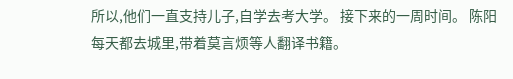所以,他们一直支持儿子,自学去考大学。 接下来的一周时间。 陈阳每天都去城里,带着莫言烦等人翻译书籍。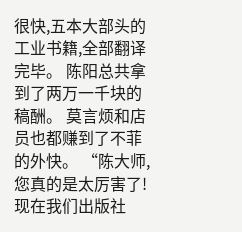很快,五本大部头的工业书籍,全部翻译完毕。 陈阳总共拿到了两万一千块的稿酬。 莫言烦和店员也都赚到了不菲的外快。 “陈大师,您真的是太厉害了!现在我们出版社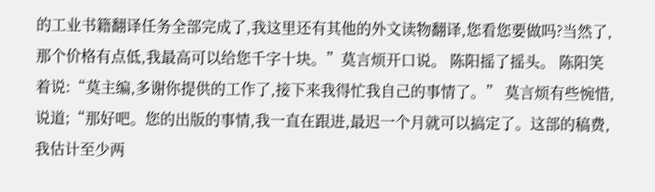的工业书籍翻译任务全部完成了,我这里还有其他的外文读物翻译,您看您要做吗?当然了,那个价格有点低,我最高可以给您千字十块。”莫言烦开口说。 陈阳摇了摇头。 陈阳笑着说:“莫主编,多谢你提供的工作了,接下来我得忙我自己的事情了。” 莫言烦有些惋惜,说道;“那好吧。您的出版的事情,我一直在跟进,最迟一个月就可以搞定了。这部的稿费,我估计至少两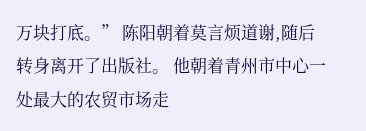万块打底。” 陈阳朝着莫言烦道谢,随后转身离开了出版社。 他朝着青州市中心一处最大的农贸市场走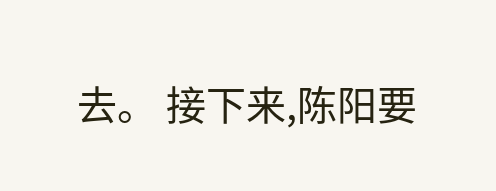去。 接下来,陈阳要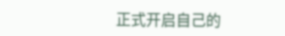正式开启自己的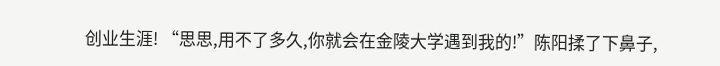创业生涯! “思思,用不了多久,你就会在金陵大学遇到我的!”陈阳揉了下鼻子,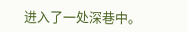进入了一处深巷中。